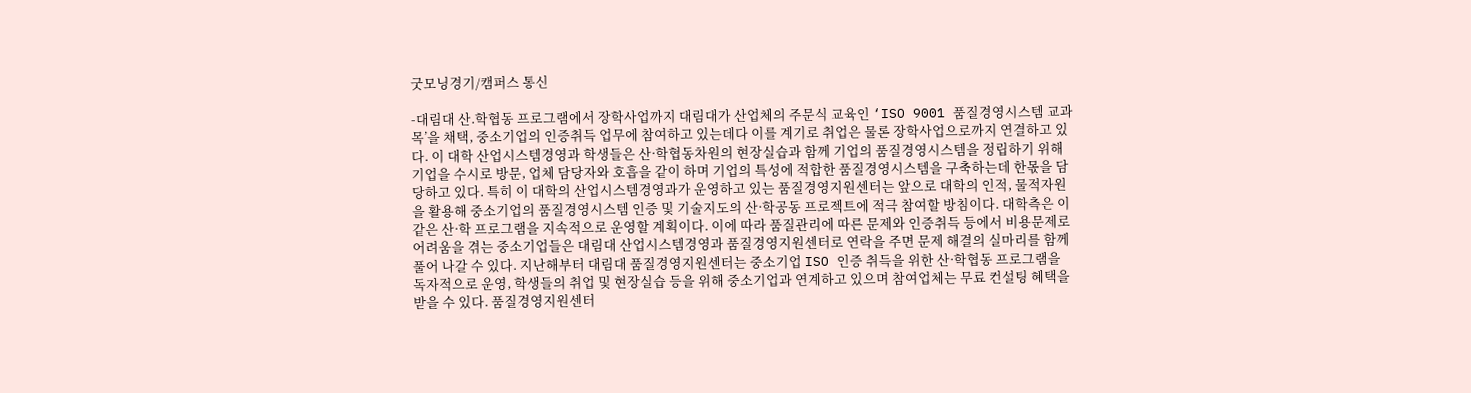굿모닝경기/캠퍼스 통신

-대림대 산.학협동 프로그램에서 장학사업까지 대림대가 산업체의 주문식 교육인 ‘ISO 9001 품질경영시스템 교과목’을 채택, 중소기업의 인증취득 업무에 참여하고 있는데다 이를 계기로 취업은 물론 장학사업으로까지 연결하고 있다. 이 대학 산업시스템경영과 학생들은 산·학협동차원의 현장실습과 함께 기업의 품질경영시스템을 정립하기 위해 기업을 수시로 방문, 업체 담당자와 호흡을 같이 하며 기업의 특성에 적합한 품질경영시스템을 구축하는데 한몫을 담당하고 있다. 특히 이 대학의 산업시스템경영과가 운영하고 있는 품질경영지원센터는 앞으로 대학의 인적, 물적자원을 활용해 중소기업의 품질경영시스템 인증 및 기술지도의 산·학공동 프로젝트에 적극 참여할 방침이다. 대학측은 이같은 산·학 프로그램을 지속적으로 운영할 계획이다. 이에 따라 품질관리에 따른 문제와 인증취득 등에서 비용문제로 어려움을 겪는 중소기업들은 대림대 산업시스템경영과 품질경영지원센터로 연락을 주면 문제 해결의 실마리를 함께 풀어 나갈 수 있다. 지난해부터 대림대 품질경영지원센터는 중소기업 ISO 인증 취득을 위한 산·학협동 프로그램을 독자적으로 운영, 학생들의 취업 및 현장실습 등을 위해 중소기업과 연계하고 있으며 참여업체는 무료 컨설팅 혜택을 받을 수 있다. 품질경영지원센터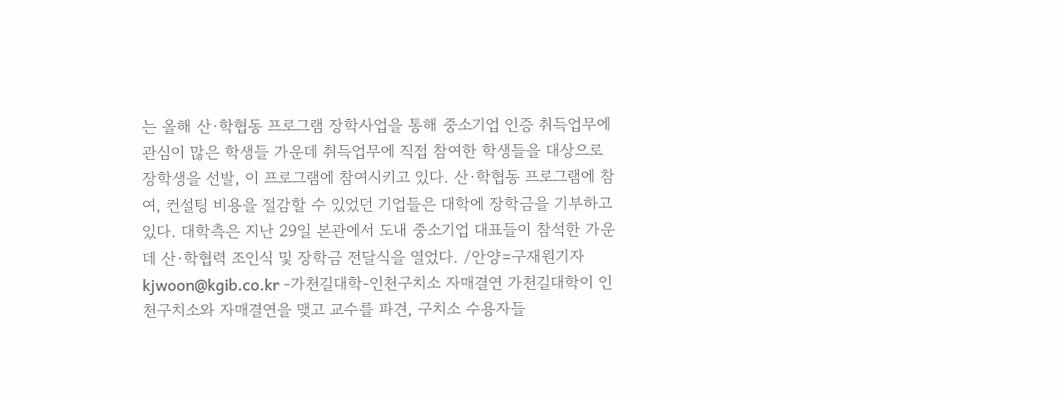는 올해 산·학협동 프로그램 장학사업을 통해 중소기업 인증 취득업무에 관심이 많은 학생들 가운데 취득업무에 직접 참여한 학생들을 대상으로 장학생을 선발, 이 프로그램에 참여시키고 있다. 산·학협동 프로그램에 참여, 컨설팅 비용을 절감할 수 있었던 기업들은 대학에 장학금을 기부하고 있다. 대학측은 지난 29일 본관에서 도내 중소기업 대표들이 참석한 가운데 산·학협력 조인식 및 장학금 전달식을 열었다. /안양=구재원기자 kjwoon@kgib.co.kr -가천길대학-인천구치소 자매결연 가천길대학이 인천구치소와 자매결연을 맺고 교수를 파견, 구치소 수용자들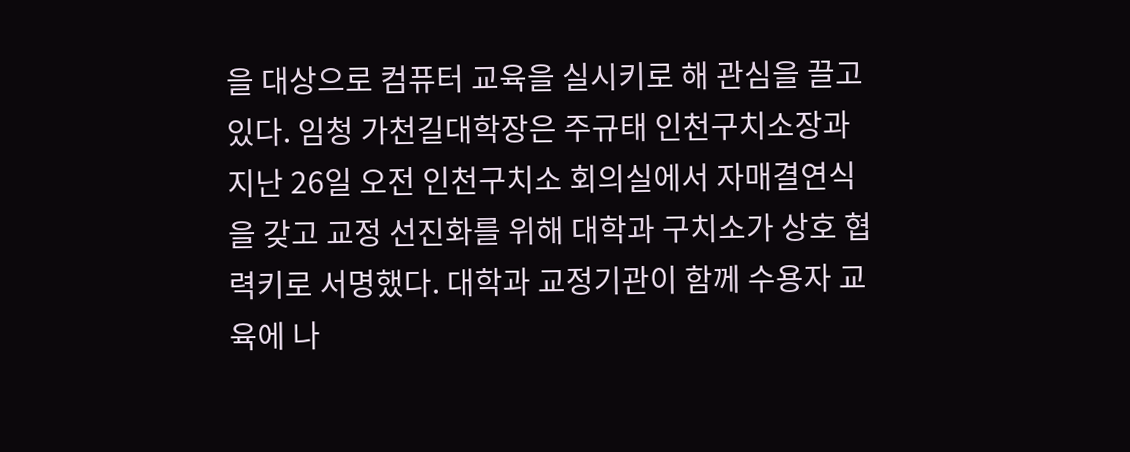을 대상으로 컴퓨터 교육을 실시키로 해 관심을 끌고 있다. 임청 가천길대학장은 주규태 인천구치소장과 지난 26일 오전 인천구치소 회의실에서 자매결연식을 갖고 교정 선진화를 위해 대학과 구치소가 상호 협력키로 서명했다. 대학과 교정기관이 함께 수용자 교육에 나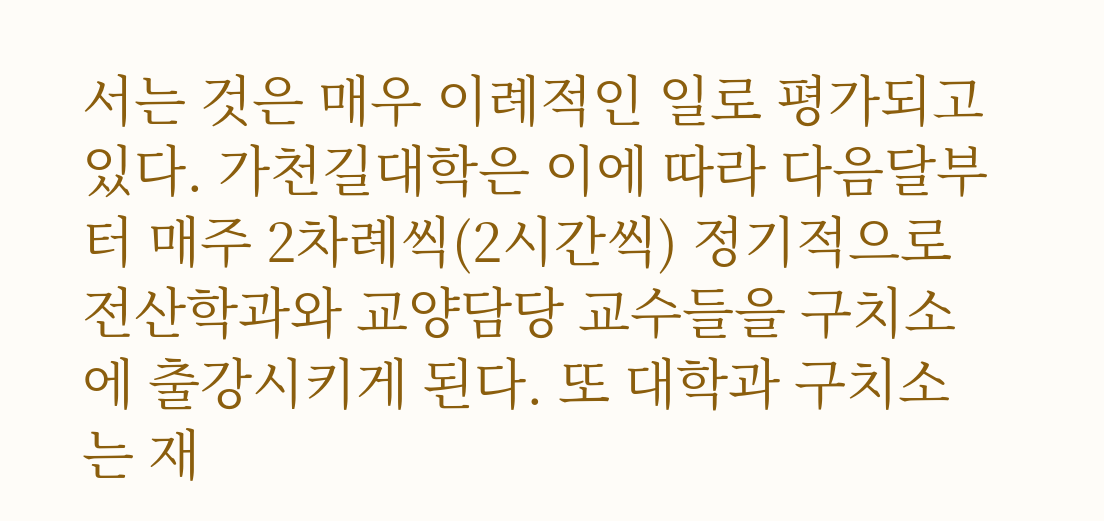서는 것은 매우 이례적인 일로 평가되고 있다. 가천길대학은 이에 따라 다음달부터 매주 2차례씩(2시간씩) 정기적으로 전산학과와 교양담당 교수들을 구치소에 출강시키게 된다. 또 대학과 구치소는 재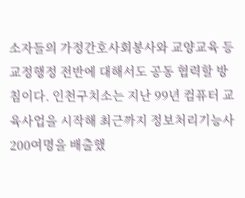소자들의 가정간호사회봉사와 교양교육 등 교정행정 전반에 대해서도 공동 협력할 방침이다. 인천구치소는 지난 99년 컴퓨터 교육사업을 시작해 최근까지 정보처리기능사 200여명을 배출했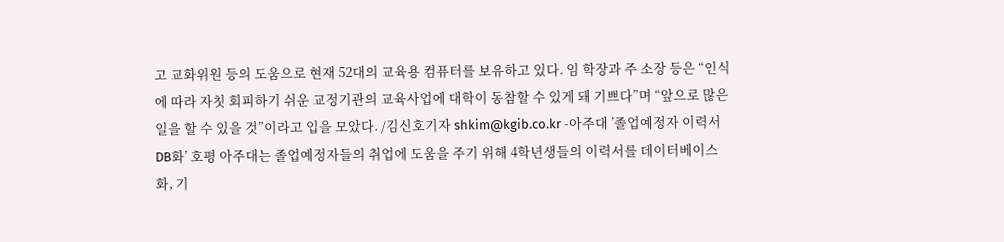고 교화위원 등의 도움으로 현재 52대의 교육용 컴퓨터를 보유하고 있다. 임 학장과 주 소장 등은 “인식에 따라 자칫 회피하기 쉬운 교정기관의 교육사업에 대학이 동참할 수 있게 돼 기쁘다”며 “앞으로 많은 일을 할 수 있을 것”이라고 입을 모았다. /김신호기자 shkim@kgib.co.kr -아주대 ’졸업예정자 이력서 DB화’ 호평 아주대는 졸업예정자들의 취업에 도움을 주기 위해 4학년생들의 이력서를 데이터베이스화, 기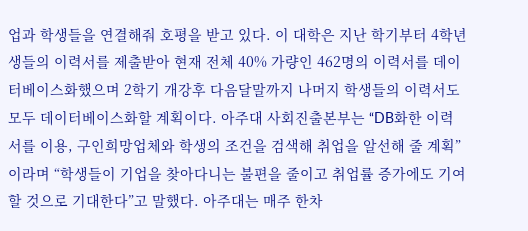업과 학생들을 연결해줘 호평을 받고 있다. 이 대학은 지난 학기부터 4학년생들의 이력서를 제출받아 현재 전체 40% 가량인 462명의 이력서를 데이터베이스화했으며 2학기 개강후 다음달말까지 나머지 학생들의 이력서도 모두 데이터베이스화할 계획이다. 아주대 사회진출본부는 “DB화한 이력서를 이용, 구인희망업체와 학생의 조건을 검색해 취업을 알선해 줄 계획”이라며 “학생들이 기업을 찾아다니는 불편을 줄이고 취업률 증가에도 기여할 것으로 기대한다”고 말했다. 아주대는 매주 한차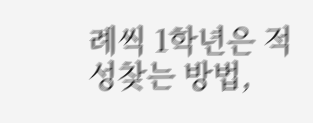례씩 1학년은 적성찾는 방법,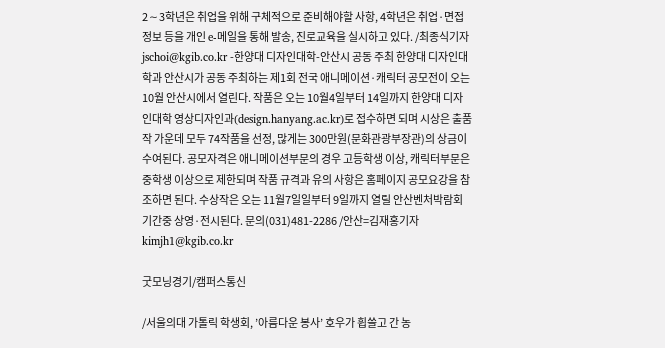2∼3학년은 취업을 위해 구체적으로 준비해야할 사항, 4학년은 취업·면접정보 등을 개인 e-메일을 통해 발송, 진로교육을 실시하고 있다. /최종식기자 jschoi@kgib.co.kr -한양대 디자인대학-안산시 공동 주최 한양대 디자인대학과 안산시가 공동 주최하는 제1회 전국 애니메이션·캐릭터 공모전이 오는 10월 안산시에서 열린다. 작품은 오는 10월4일부터 14일까지 한양대 디자인대학 영상디자인과(design.hanyang.ac.kr)로 접수하면 되며 시상은 출품작 가운데 모두 74작품을 선정, 많게는 300만원(문화관광부장관)의 상금이 수여된다. 공모자격은 애니메이션부문의 경우 고등학생 이상, 캐릭터부문은 중학생 이상으로 제한되며 작품 규격과 유의 사항은 홈페이지 공모요강을 참조하면 된다. 수상작은 오는 11월7일일부터 9일까지 열릴 안산벤처박람회 기간중 상영·전시된다. 문의(031)481-2286 /안산=김재홍기자 kimjh1@kgib.co.kr

굿모닝경기/캠퍼스통신

/서울의대 가톨릭 학생회, ’아름다운 봉사’ 호우가 휩쓸고 간 농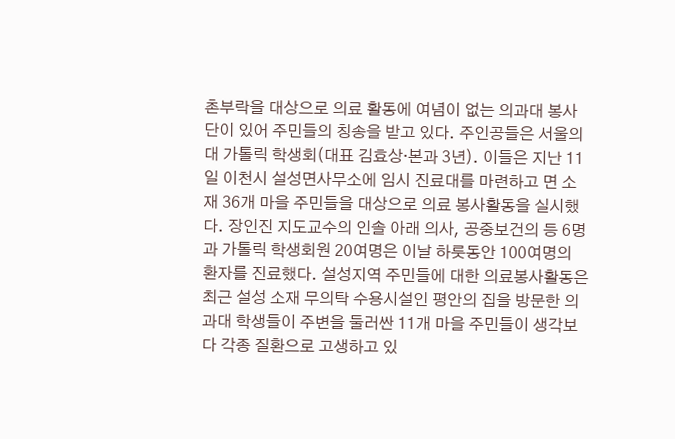촌부락을 대상으로 의료 활동에 여념이 없는 의과대 봉사단이 있어 주민들의 칭송을 받고 있다. 주인공들은 서울의대 가톨릭 학생회(대표 김효상·본과 3년). 이들은 지난 11일 이천시 설성면사무소에 임시 진료대를 마련하고 면 소재 36개 마을 주민들을 대상으로 의료 봉사활동을 실시했다. 장인진 지도교수의 인솔 아래 의사, 공중보건의 등 6명과 가톨릭 학생회원 20여명은 이날 하룻동안 100여명의 환자를 진료했다. 설성지역 주민들에 대한 의료봉사활동은 최근 설성 소재 무의탁 수용시설인 평안의 집을 방문한 의과대 학생들이 주변을 둘러싼 11개 마을 주민들이 생각보다 각종 질환으로 고생하고 있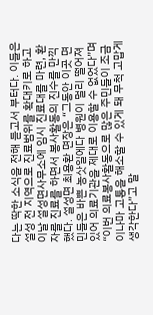다는 딱한 소식을 전해 듣고서 부터다. 이들은 설성 전 지역으로 진료범위를 확대키로 하고 이날 설성면사무소에 임시 진료대를 마련, 환자를 진료를 하면서 봉사활동의 진수를 만끽했다. 설성면 최용환 면장은 “그동안 이곳 면민들은 바쁜 농삿일에다 병원이 멀리 떨어져 있어 의료기관을 제대로 이용할 수 없었다”며 “이번 의료봉사활동으로 많은 주민들이 조금이나마 고통을 해소할 수 있게 돼 무척 고맙게 생각한다”고 말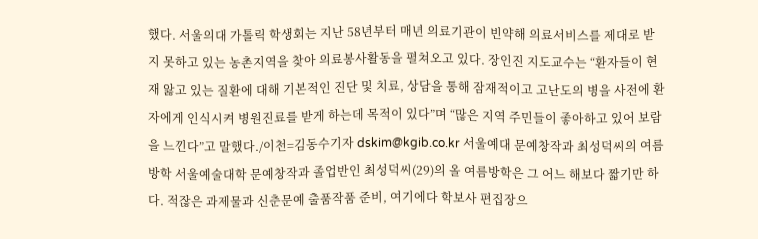했다. 서울의대 가톨릭 학생회는 지난 58년부터 매년 의료기관이 빈약해 의료서비스를 제대로 받지 못하고 있는 농촌지역을 찾아 의료봉사활동을 펼쳐오고 있다. 장인진 지도교수는 “환자들이 현재 앓고 있는 질환에 대해 기본적인 진단 및 치료, 상담을 통해 잠재적이고 고난도의 병을 사전에 환자에게 인식시켜 병원진료를 받게 하는데 목적이 있다”며 “많은 지역 주민들이 좋아하고 있어 보람을 느낀다”고 말했다./이천=김동수기자 dskim@kgib.co.kr 서울예대 문예창작과 최성덕씨의 여름방학 서울예술대학 문예창작과 졸업반인 최성덕씨(29)의 올 여름방학은 그 어느 해보다 짧기만 하다. 적잖은 과제물과 신춘문예 출품작품 준비, 여기에다 학보사 편집장으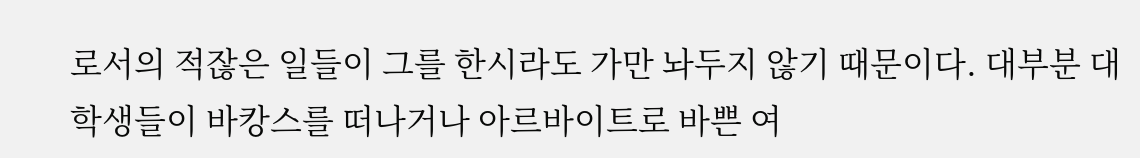로서의 적잖은 일들이 그를 한시라도 가만 놔두지 않기 때문이다. 대부분 대학생들이 바캉스를 떠나거나 아르바이트로 바쁜 여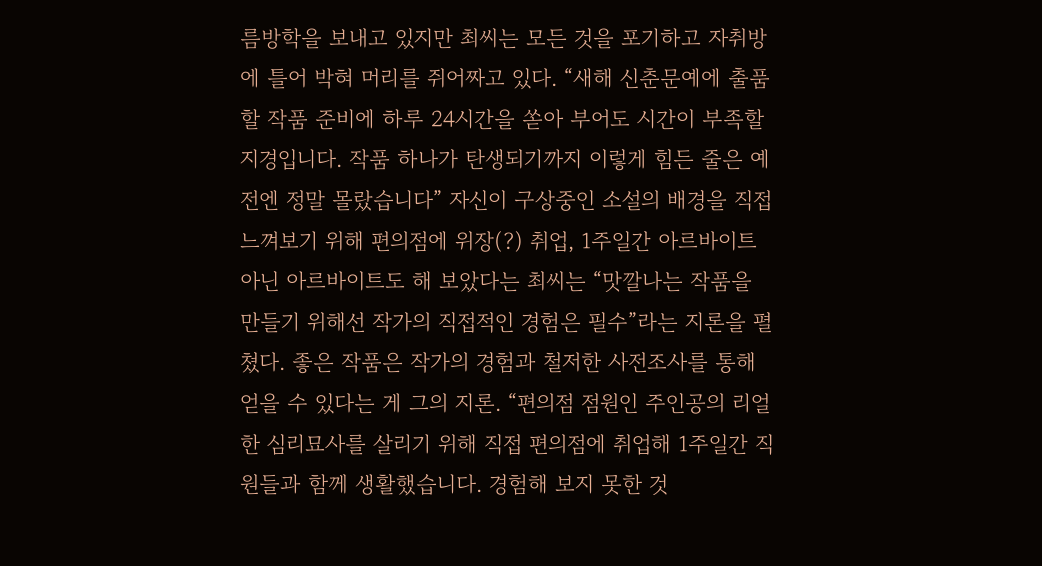름방학을 보내고 있지만 최씨는 모든 것을 포기하고 자취방에 틀어 박혀 머리를 쥐어짜고 있다. “새해 신춘문예에 출품할 작품 준비에 하루 24시간을 쏟아 부어도 시간이 부족할 지경입니다. 작품 하나가 탄생되기까지 이렇게 힘든 줄은 예전엔 정말 몰랐습니다” 자신이 구상중인 소설의 배경을 직접 느껴보기 위해 편의점에 위장(?) 취업, 1주일간 아르바이트 아닌 아르바이트도 해 보았다는 최씨는 “맛깔나는 작품을 만들기 위해선 작가의 직접적인 경험은 필수”라는 지론을 펼쳤다. 좋은 작품은 작가의 경험과 철저한 사전조사를 통해 얻을 수 있다는 게 그의 지론. “편의점 점원인 주인공의 리얼한 심리묘사를 살리기 위해 직접 편의점에 취업해 1주일간 직원들과 함께 생활했습니다. 경험해 보지 못한 것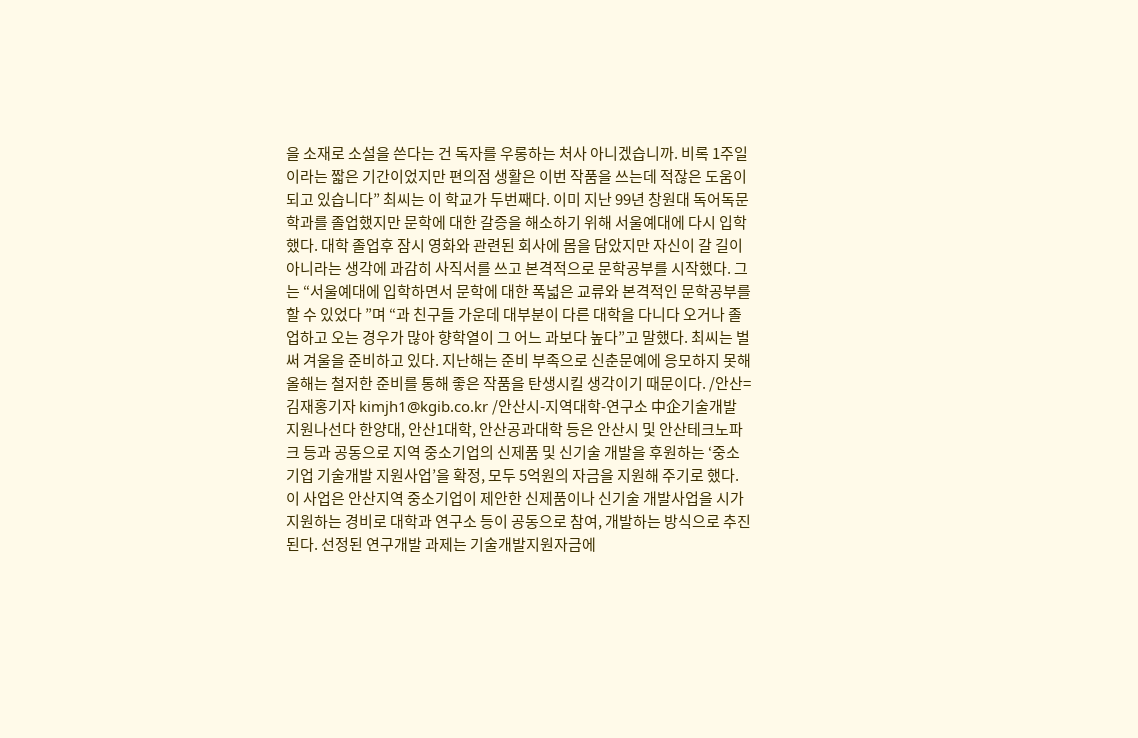을 소재로 소설을 쓴다는 건 독자를 우롱하는 처사 아니겠습니까. 비록 1주일이라는 짧은 기간이었지만 편의점 생활은 이번 작품을 쓰는데 적잖은 도움이 되고 있습니다” 최씨는 이 학교가 두번째다. 이미 지난 99년 창원대 독어독문학과를 졸업했지만 문학에 대한 갈증을 해소하기 위해 서울예대에 다시 입학했다. 대학 졸업후 잠시 영화와 관련된 회사에 몸을 담았지만 자신이 갈 길이 아니라는 생각에 과감히 사직서를 쓰고 본격적으로 문학공부를 시작했다. 그는 “서울예대에 입학하면서 문학에 대한 폭넓은 교류와 본격적인 문학공부를 할 수 있었다 ”며 “과 친구들 가운데 대부분이 다른 대학을 다니다 오거나 졸업하고 오는 경우가 많아 향학열이 그 어느 과보다 높다”고 말했다. 최씨는 벌써 겨울을 준비하고 있다. 지난해는 준비 부족으로 신춘문예에 응모하지 못해 올해는 철저한 준비를 통해 좋은 작품을 탄생시킬 생각이기 때문이다. /안산=김재홍기자 kimjh1@kgib.co.kr /안산시-지역대학-연구소 中企기술개발 지원나선다 한양대, 안산1대학, 안산공과대학 등은 안산시 및 안산테크노파크 등과 공동으로 지역 중소기업의 신제품 및 신기술 개발을 후원하는 ‘중소기업 기술개발 지원사업’을 확정, 모두 5억원의 자금을 지원해 주기로 했다. 이 사업은 안산지역 중소기업이 제안한 신제품이나 신기술 개발사업을 시가 지원하는 경비로 대학과 연구소 등이 공동으로 참여, 개발하는 방식으로 추진된다. 선정된 연구개발 과제는 기술개발지원자금에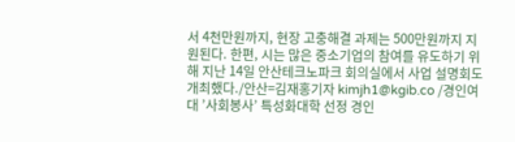서 4천만원까지, 현장 고충해결 과제는 500만원까지 지원된다. 한편, 시는 많은 중소기업의 참여를 유도하기 위해 지난 14일 안산테크노파크 회의실에서 사업 설명회도 개최했다./안산=김재홍기자 kimjh1@kgib.co /경인여대 ’사회봉사’ 특성화대학 선정 경인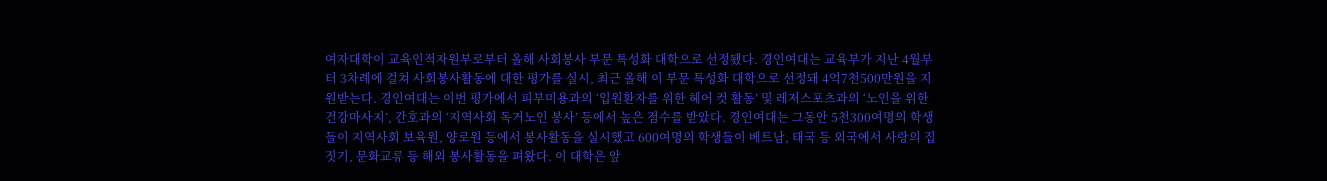여자대학이 교육인적자원부로부터 올해 사회봉사 부문 특성화 대학으로 선정됐다. 경인여대는 교육부가 지난 4월부터 3차례에 걸쳐 사회봉사활동에 대한 평가를 실시, 최근 올해 이 부문 특성화 대학으로 선정돼 4억7천500만원을 지원받는다. 경인여대는 이번 평가에서 피부미용과의 ‘입원환자를 위한 헤어 컷 활동’ 및 레저스포츠과의 ‘노인을 위한 건강마사지’, 간호과의 ‘지역사회 독거노인 봉사’ 등에서 높은 점수를 받았다. 경인여대는 그동안 5천300여명의 학생들이 지역사회 보육원, 양로원 등에서 봉사활동을 실시했고 600여명의 학생들이 베트남, 태국 등 외국에서 사랑의 집짓기, 문화교류 등 해외 봉사활동을 펴왔다. 이 대학은 앞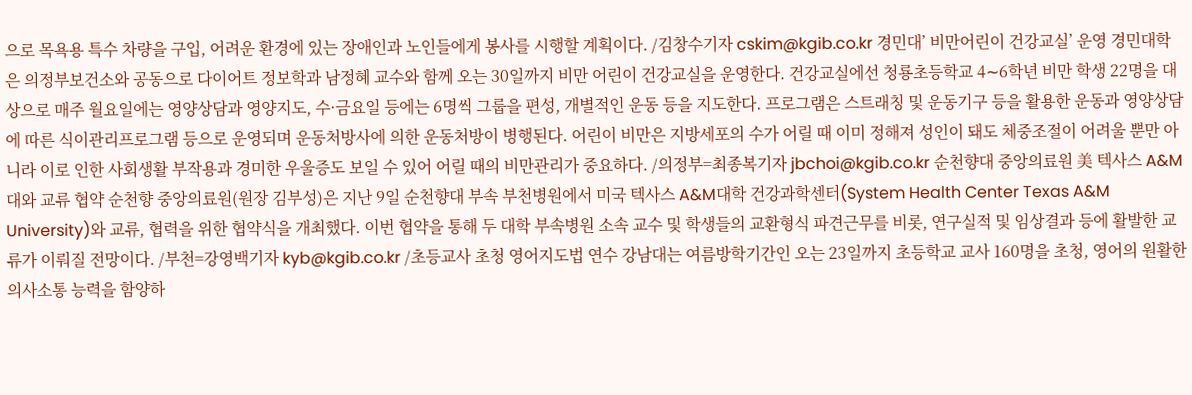으로 목욕용 특수 차량을 구입, 어려운 환경에 있는 장애인과 노인들에게 봉사를 시행할 계획이다. /김창수기자 cskim@kgib.co.kr 경민대’ 비만어린이 건강교실’ 운영 경민대학은 의정부보건소와 공동으로 다이어트 정보학과 남정혜 교수와 함께 오는 30일까지 비만 어린이 건강교실을 운영한다. 건강교실에선 청룡초등학교 4∼6학년 비만 학생 22명을 대상으로 매주 월요일에는 영양상담과 영양지도, 수·금요일 등에는 6명씩 그룹을 편성, 개별적인 운동 등을 지도한다. 프로그램은 스트래칭 및 운동기구 등을 활용한 운동과 영양상담에 따른 식이관리프로그램 등으로 운영되며 운동처방사에 의한 운동처방이 병행된다. 어린이 비만은 지방세포의 수가 어릴 때 이미 정해져 성인이 돼도 체중조절이 어려울 뿐만 아니라 이로 인한 사회생활 부작용과 경미한 우울증도 보일 수 있어 어릴 때의 비만관리가 중요하다. /의정부=최종복기자 jbchoi@kgib.co.kr 순천향대 중앙의료원 美 텍사스 A&M대와 교류 협약 순천향 중앙의료원(원장 김부성)은 지난 9일 순천향대 부속 부천병원에서 미국 텍사스 A&M대학 건강과학센터(System Health Center Texas A&M University)와 교류, 협력을 위한 협약식을 개최했다. 이번 협약을 통해 두 대학 부속병원 소속 교수 및 학생들의 교환형식 파견근무를 비롯, 연구실적 및 임상결과 등에 활발한 교류가 이뤄질 전망이다. /부천=강영백기자 kyb@kgib.co.kr /초등교사 초청 영어지도법 연수 강남대는 여름방학기간인 오는 23일까지 초등학교 교사 160명을 초청, 영어의 원활한 의사소통 능력을 함양하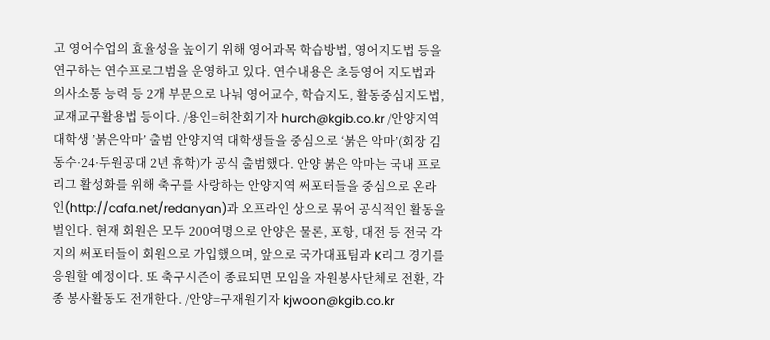고 영어수업의 효율성을 높이기 위해 영어과목 학습방법, 영어지도법 등을 연구하는 연수프로그범을 운영하고 있다. 연수내용은 초등영어 지도법과 의사소통 능력 등 2개 부문으로 나눠 영어교수, 학습지도, 활동중심지도법, 교재교구활용법 등이다. /용인=허찬회기자 hurch@kgib.co.kr /안양지역 대학생 ’붉은악마’ 출범 안양지역 대학생들을 중심으로 ‘붉은 악마’(회장 김동수·24·두원공대 2년 휴학)가 공식 출범했다. 안양 붉은 악마는 국내 프로리그 활성화를 위해 축구를 사랑하는 안양지역 써포터들을 중심으로 온라인(http://cafa.net/redanyan)과 오프라인 상으로 묶어 공식적인 활동을 벌인다. 현재 회원은 모두 200여명으로 안양은 물론, 포항, 대전 등 전국 각지의 써포터들이 회원으로 가입했으며, 앞으로 국가대표팀과 K리그 경기를 응원할 예정이다. 또 축구시즌이 종료되면 모임을 자원봉사단체로 전환, 각종 봉사활동도 전개한다. /안양=구재원기자 kjwoon@kgib.co.kr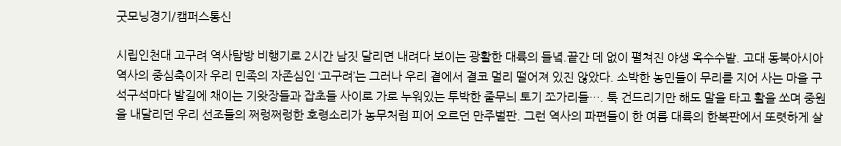굿모닝경기/캠퍼스통신

시립인천대 고구려 역사탐방 비행기로 2시간 남짓 달리면 내려다 보이는 광활한 대륙의 들녘.끝간 데 없이 펼쳐진 야생 옥수수밭. 고대 동북아시아 역사의 중심축이자 우리 민족의 자존심인 ‘고구려’는 그러나 우리 곁에서 결코 멀리 떨어져 있진 않았다. 소박한 농민들이 무리를 지어 사는 마을 구석구석마다 발길에 채이는 기왓장들과 잡초들 사이로 가로 누워있는 투박한 줄무늬 토기 쪼가리들…. 툭 건드리기만 해도 말을 타고 활을 쏘며 중원을 내달리던 우리 선조들의 쩌렁쩌렁한 호령소리가 농무처럼 피어 오르던 만주벌판. 그런 역사의 파편들이 한 여름 대륙의 한복판에서 또렷하게 살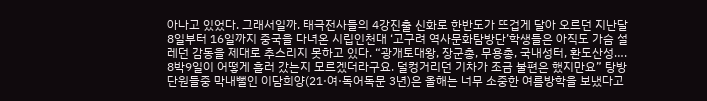아나고 있었다. 그래서일까. 태극전사들의 4강진출 신화로 한반도가 뜨겁게 달아 오르던 지난달 8일부터 16일까지 중국을 다녀온 시립인천대 ‘고구려 역사문화탐방단’학생들은 아직도 가슴 설레던 감동을 제대로 추스리지 못하고 있다. “광개토대왕, 장군총, 무용총, 국내성터, 환도산성…. 8박9일이 어떻게 흘러 갔는지 모르겠더라구요. 덜컹거리던 기차가 조금 불편은 했지만요” 탕방단원들중 막내뻘인 이담희양(21·여·독어독문 3년)은 올해는 너무 소중한 여름방학을 보냈다고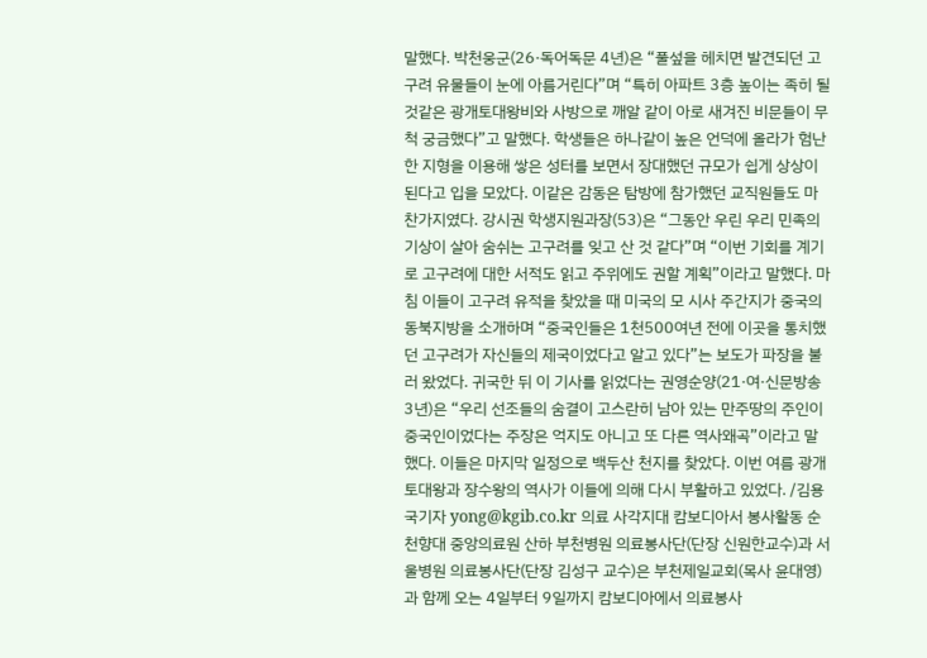말했다. 박천웅군(26·독어독문 4년)은 “풀섶을 헤치면 발견되던 고구려 유물들이 눈에 아름거린다”며 “특히 아파트 3층 높이는 족히 될 것같은 광개토대왕비와 사방으로 깨알 같이 아로 새겨진 비문들이 무척 궁금했다”고 말했다. 학생들은 하나같이 높은 언덕에 올라가 험난한 지형을 이용해 쌓은 성터를 보면서 장대했던 규모가 쉽게 상상이 된다고 입을 모았다. 이같은 감동은 탐방에 참가했던 교직원들도 마찬가지였다. 강시권 학생지원과장(53)은 “그동안 우린 우리 민족의 기상이 살아 숨쉬는 고구려를 잊고 산 것 같다”며 “이번 기회를 계기로 고구려에 대한 서적도 읽고 주위에도 권할 계획”이라고 말했다. 마침 이들이 고구려 유적을 찾았을 때 미국의 모 시사 주간지가 중국의 동북지방을 소개하며 “중국인들은 1천500여년 전에 이곳을 통치했던 고구려가 자신들의 제국이었다고 알고 있다”는 보도가 파장을 불러 왔었다. 귀국한 뒤 이 기사를 읽었다는 권영순양(21·여·신문방송 3년)은 “우리 선조들의 숨결이 고스란히 남아 있는 만주땅의 주인이 중국인이었다는 주장은 억지도 아니고 또 다른 역사왜곡”이라고 말했다. 이들은 마지막 일정으로 백두산 천지를 찾았다. 이번 여름 광개토대왕과 장수왕의 역사가 이들에 의해 다시 부활하고 있었다. /김용국기자 yong@kgib.co.kr 의료 사각지대 캄보디아서 봉사활동 순천향대 중앙의료원 산하 부천병원 의료봉사단(단장 신원한교수)과 서울병원 의료봉사단(단장 김성구 교수)은 부천제일교회(목사 윤대영)과 함께 오는 4일부터 9일까지 캄보디아에서 의료봉사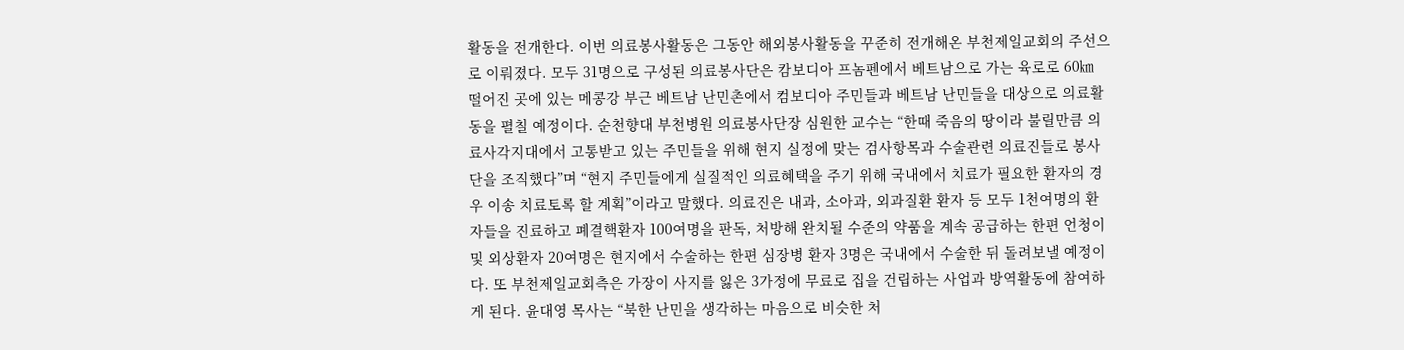활동을 전개한다. 이번 의료봉사활동은 그동안 해외봉사활동을 꾸준히 전개해온 부천제일교회의 주선으로 이뤄졌다. 모두 31명으로 구성된 의료봉사단은 캄보디아 프놈펜에서 베트남으로 가는 육로로 60㎞ 떨어진 곳에 있는 메콩강 부근 베트남 난민촌에서 컴보디아 주민들과 베트남 난민들을 대상으로 의료활동을 펼칠 예정이다. 순천향대 부천병원 의료봉사단장 심원한 교수는 “한때 죽음의 땅이라 불릴만큼 의료사각지대에서 고통받고 있는 주민들을 위해 현지 실정에 맞는 검사항목과 수술관련 의료진들로 봉사단을 조직했다”며 “현지 주민들에게 실질적인 의료혜택을 주기 위해 국내에서 치료가 필요한 환자의 경우 이송 치료토록 할 계획”이라고 말했다. 의료진은 내과, 소아과, 외과질환 환자 등 모두 1천여명의 환자들을 진료하고 폐결핵환자 100여명을 판독, 처방해 완치될 수준의 약품을 계속 공급하는 한편 언청이 및 외상환자 20여명은 현지에서 수술하는 한편 심장병 환자 3명은 국내에서 수술한 뒤 돌려보낼 예정이다. 또 부천제일교회측은 가장이 사지를 잃은 3가정에 무료로 집을 건립하는 사업과 방역활동에 참여하게 된다. 윤대영 목사는 “북한 난민을 생각하는 마음으로 비슷한 처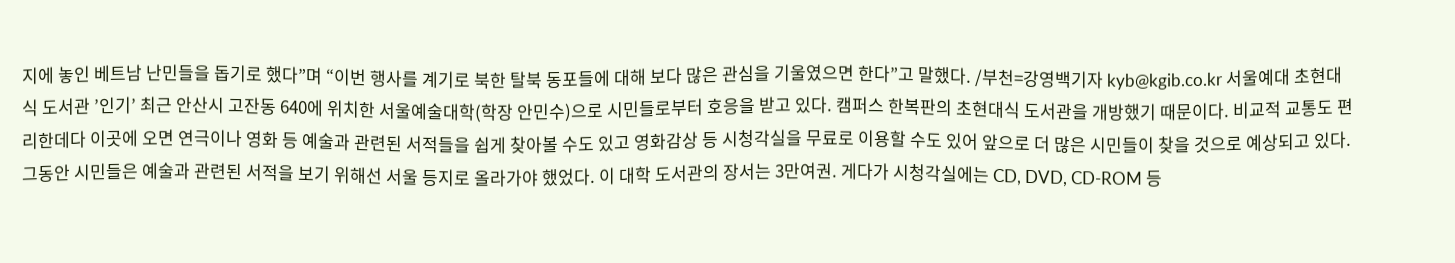지에 놓인 베트남 난민들을 돕기로 했다”며 “이번 행사를 계기로 북한 탈북 동포들에 대해 보다 많은 관심을 기울였으면 한다”고 말했다. /부천=강영백기자 kyb@kgib.co.kr 서울예대 초현대식 도서관 ’인기’ 최근 안산시 고잔동 640에 위치한 서울예술대학(학장 안민수)으로 시민들로부터 호응을 받고 있다. 캠퍼스 한복판의 초현대식 도서관을 개방했기 때문이다. 비교적 교통도 편리한데다 이곳에 오면 연극이나 영화 등 예술과 관련된 서적들을 쉽게 찾아볼 수도 있고 영화감상 등 시청각실을 무료로 이용할 수도 있어 앞으로 더 많은 시민들이 찾을 것으로 예상되고 있다. 그동안 시민들은 예술과 관련된 서적을 보기 위해선 서울 등지로 올라가야 했었다. 이 대학 도서관의 장서는 3만여권. 게다가 시청각실에는 CD, DVD, CD-ROM 등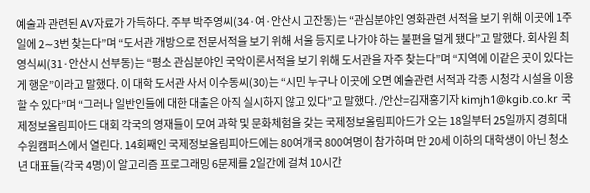예술과 관련된 AV자료가 가득하다. 주부 박주영씨(34·여·안산시 고잔동)는 “관심분야인 영화관련 서적을 보기 위해 이곳에 1주일에 2∼3번 찾는다”며 “도서관 개방으로 전문서적을 보기 위해 서울 등지로 나가야 하는 불편을 덜게 됐다”고 말했다. 회사원 최영식씨(31·안산시 선부동)는 “평소 관심분야인 국악이론서적을 보기 위해 도서관을 자주 찾는다”며 “지역에 이같은 곳이 있다는 게 행운”이라고 말했다. 이 대학 도서관 사서 이수동씨(30)는 “시민 누구나 이곳에 오면 예술관련 서적과 각종 시청각 시설을 이용할 수 있다”며 “그러나 일반인들에 대한 대출은 아직 실시하지 않고 있다”고 말했다. /안산=김재홍기자 kimjh1@kgib.co.kr 국제정보올림피아드 대회 각국의 영재들이 모여 과학 및 문화체험을 갖는 국제정보올림피아드가 오는 18일부터 25일까지 경희대 수원캠퍼스에서 열린다. 14회째인 국제정보올림피아드에는 80여개국 800여명이 참가하며 만 20세 이하의 대학생이 아닌 청소년 대표들(각국 4명)이 알고리즘 프로그래밍 6문제를 2일간에 걸쳐 10시간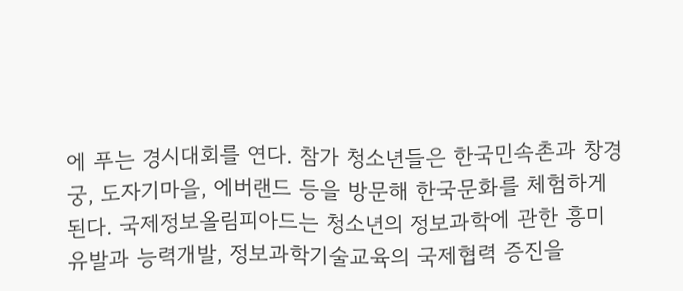에 푸는 경시대회를 연다. 참가 청소년들은 한국민속촌과 창경궁, 도자기마을, 에버랜드 등을 방문해 한국문화를 체험하게 된다. 국제정보올림피아드는 청소년의 정보과학에 관한 흥미 유발과 능력개발, 정보과학기술교육의 국제협력 증진을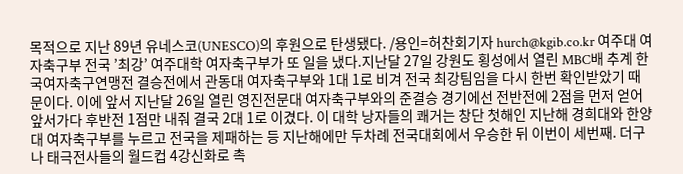목적으로 지난 89년 유네스코(UNESCO)의 후원으로 탄생됐다. /용인=허찬회기자 hurch@kgib.co.kr 여주대 여자축구부 전국 ’최강’ 여주대학 여자축구부가 또 일을 냈다.지난달 27일 강원도 횡성에서 열린 MBC배 추계 한국여자축구연맹전 결승전에서 관동대 여자축구부와 1대 1로 비겨 전국 최강팀임을 다시 한번 확인받았기 때문이다. 이에 앞서 지난달 26일 열린 영진전문대 여자축구부와의 준결승 경기에선 전반전에 2점을 먼저 얻어 앞서가다 후반전 1점만 내줘 결국 2대 1로 이겼다. 이 대학 낭자들의 쾌거는 창단 첫해인 지난해 경희대와 한양대 여자축구부를 누르고 전국을 제패하는 등 지난해에만 두차례 전국대회에서 우승한 뒤 이번이 세번째. 더구나 태극전사들의 월드컵 4강신화로 촉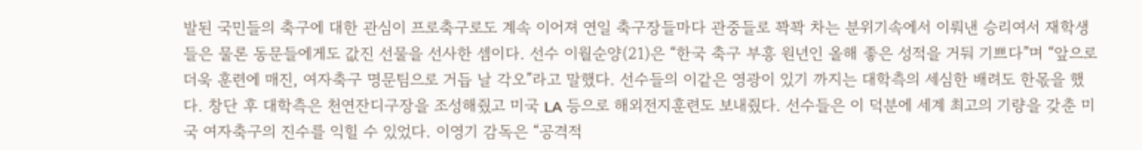발된 국민들의 축구에 대한 관심이 프로축구로도 계속 이어져 연일 축구장들마다 관중들로 꽉꽉 차는 분위기속에서 이뤄낸 승리여서 재학생들은 물론 동문들에게도 값진 선물을 선사한 셈이다. 선수 이월순양(21)은 “한국 축구 부흥 원년인 올해 좋은 성적을 거둬 기쁘다”며 “앞으로 더욱 훈련에 매진, 여자축구 명문팀으로 거듭 날 각오”라고 말했다. 선수들의 이같은 영광이 있기 까지는 대학측의 세심한 배려도 한몫을 했다. 창단 후 대학측은 천연잔디구장을 조성해줬고 미국 LA 등으로 해외전지훈련도 보내줬다. 선수들은 이 덕분에 세계 최고의 기량을 갖춘 미국 여자축구의 진수를 익힐 수 있었다. 이영기 감독은 “공격적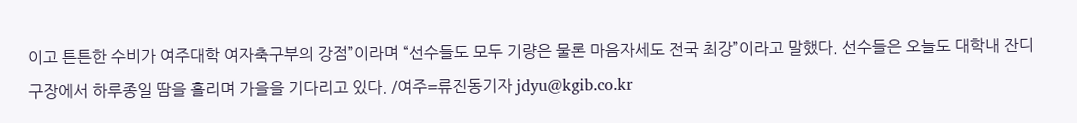이고 튼튼한 수비가 여주대학 여자축구부의 강점”이라며 “선수들도 모두 기량은 물론 마음자세도 전국 최강”이라고 말했다. 선수들은 오늘도 대학내 잔디구장에서 하루종일 땀을 흘리며 가을을 기다리고 있다. /여주=류진동기자 jdyu@kgib.co.kr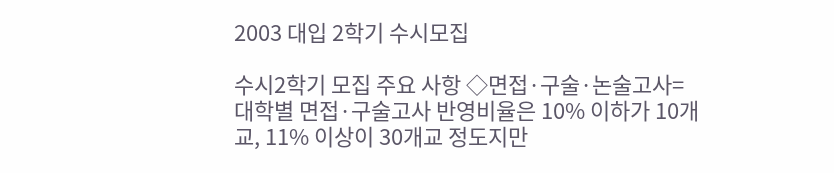2003 대입 2학기 수시모집

수시2학기 모집 주요 사항 ◇면접·구술·논술고사=대학별 면접·구술고사 반영비율은 10% 이하가 10개교, 11% 이상이 30개교 정도지만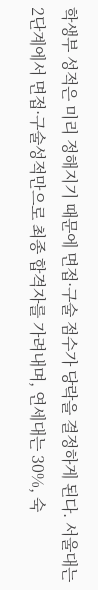학생부 성적은 미리 정해지기 때문에 면접·구술 점수가 당락을 결정하게 된다. 서울대는 2단계에서 면접·구술성적만으로 최종 합격자를 가려내며, 연세대는 30%, 숙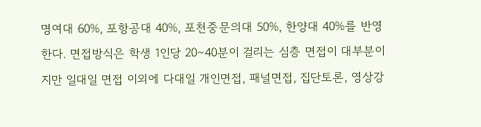명여대 60%, 포항공대 40%, 포천중문의대 50%, 한양대 40%를 반영한다. 면접방식은 학생 1인당 20∼40분이 걸리는 심층 면접이 대부분이지만 일대일 면접 이외에 다대일 개인면접, 패널면접, 집단토론, 영상강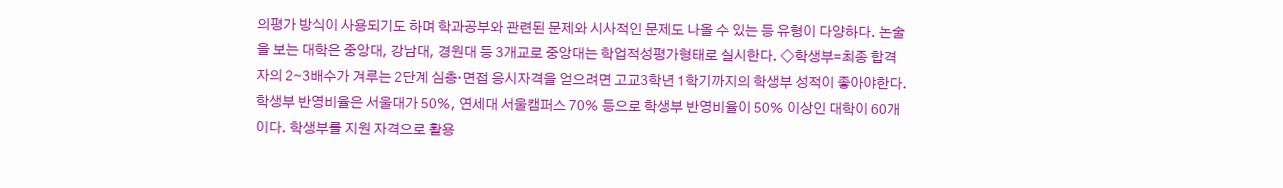의평가 방식이 사용되기도 하며 학과공부와 관련된 문제와 시사적인 문제도 나올 수 있는 등 유형이 다양하다. 논술을 보는 대학은 중앙대, 강남대, 경원대 등 3개교로 중앙대는 학업적성평가형태로 실시한다. ◇학생부=최종 합격자의 2∼3배수가 겨루는 2단계 심층·면접 응시자격을 얻으려면 고교3학년 1학기까지의 학생부 성적이 좋아야한다. 학생부 반영비율은 서울대가 50%, 연세대 서울캠퍼스 70% 등으로 학생부 반영비율이 50% 이상인 대학이 60개이다. 학생부를 지원 자격으로 활용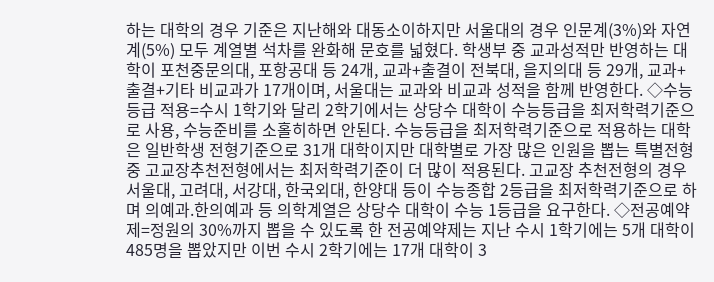하는 대학의 경우 기준은 지난해와 대동소이하지만 서울대의 경우 인문계(3%)와 자연계(5%) 모두 계열별 석차를 완화해 문호를 넓혔다. 학생부 중 교과성적만 반영하는 대학이 포천중문의대, 포항공대 등 24개, 교과+출결이 전북대, 을지의대 등 29개, 교과+출결+기타 비교과가 17개이며, 서울대는 교과와 비교과 성적을 함께 반영한다. ◇수능등급 적용=수시 1학기와 달리 2학기에서는 상당수 대학이 수능등급을 최저학력기준으로 사용, 수능준비를 소홀히하면 안된다. 수능등급을 최저학력기준으로 적용하는 대학은 일반학생 전형기준으로 31개 대학이지만 대학별로 가장 많은 인원을 뽑는 특별전형 중 고교장추천전형에서는 최저학력기준이 더 많이 적용된다. 고교장 추천전형의 경우 서울대, 고려대, 서강대, 한국외대, 한양대 등이 수능종합 2등급을 최저학력기준으로 하며 의예과.한의예과 등 의학계열은 상당수 대학이 수능 1등급을 요구한다. ◇전공예약제=정원의 30%까지 뽑을 수 있도록 한 전공예약제는 지난 수시 1학기에는 5개 대학이 485명을 뽑았지만 이번 수시 2학기에는 17개 대학이 3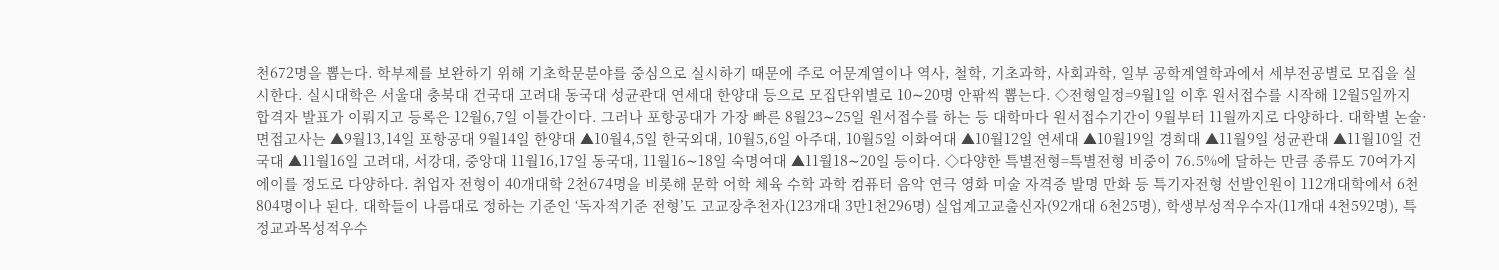천672명을 뽑는다. 학부제를 보완하기 위해 기초학문분야를 중심으로 실시하기 때문에 주로 어문계열이나 역사, 철학, 기초과학, 사회과학, 일부 공학계열학과에서 세부전공별로 모집을 실시한다. 실시대학은 서울대 충북대 건국대 고려대 동국대 성균관대 연세대 한양대 등으로 모집단위별로 10∼20명 안팎씩 뽑는다. ◇전형일정=9월1일 이후 원서접수를 시작해 12월5일까지 합격자 발표가 이뤄지고 등록은 12월6,7일 이틀간이다. 그러나 포항공대가 가장 빠른 8월23∼25일 원서접수를 하는 등 대학마다 원서접수기간이 9월부터 11월까지로 다양하다. 대학별 논술·면접고사는 ▲9월13,14일 포항공대 9월14일 한양대 ▲10월4,5일 한국외대, 10월5,6일 아주대, 10월5일 이화여대 ▲10월12일 연세대 ▲10월19일 경희대 ▲11월9일 성균관대 ▲11월10일 건국대 ▲11월16일 고려대, 서강대, 중앙대 11월16,17일 동국대, 11월16∼18일 숙명여대 ▲11월18∼20일 등이다. ◇다양한 특별전형=특별전형 비중이 76.5%에 달하는 만큼 종류도 70여가지에이를 정도로 다양하다. 취업자 전형이 40개대학 2천674명을 비롯해 문학 어학 체육 수학 과학 컴퓨터 음악 연극 영화 미술 자격증 발명 만화 등 특기자전형 선발인원이 112개대학에서 6천804명이나 된다. 대학들이 나름대로 정하는 기준인 ‘독자적기준 전형’도 고교장추천자(123개대 3만1천296명) 실업계고교출신자(92개대 6천25명), 학생부성적우수자(11개대 4천592명), 특정교과목성적우수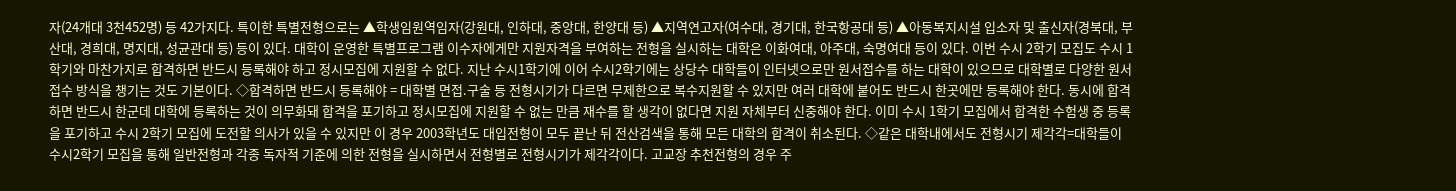자(24개대 3천452명) 등 42가지다. 특이한 특별전형으로는 ▲학생임원역임자(강원대, 인하대, 중앙대, 한양대 등) ▲지역연고자(여수대, 경기대, 한국항공대 등) ▲아동복지시설 입소자 및 출신자(경북대, 부산대, 경희대, 명지대, 성균관대 등) 등이 있다. 대학이 운영한 특별프로그램 이수자에게만 지원자격을 부여하는 전형을 실시하는 대학은 이화여대, 아주대, 숙명여대 등이 있다. 이번 수시 2학기 모집도 수시 1학기와 마찬가지로 합격하면 반드시 등록해야 하고 정시모집에 지원할 수 없다. 지난 수시1학기에 이어 수시2학기에는 상당수 대학들이 인터넷으로만 원서접수를 하는 대학이 있으므로 대학별로 다양한 원서접수 방식을 챙기는 것도 기본이다. ◇합격하면 반드시 등록해야 = 대학별 면접.구술 등 전형시기가 다르면 무제한으로 복수지원할 수 있지만 여러 대학에 붙어도 반드시 한곳에만 등록해야 한다. 동시에 합격하면 반드시 한군데 대학에 등록하는 것이 의무화돼 합격을 포기하고 정시모집에 지원할 수 없는 만큼 재수를 할 생각이 없다면 지원 자체부터 신중해야 한다. 이미 수시 1학기 모집에서 합격한 수험생 중 등록을 포기하고 수시 2학기 모집에 도전할 의사가 있을 수 있지만 이 경우 2003학년도 대입전형이 모두 끝난 뒤 전산검색을 통해 모든 대학의 합격이 취소된다. ◇같은 대학내에서도 전형시기 제각각=대학들이 수시2학기 모집을 통해 일반전형과 각종 독자적 기준에 의한 전형을 실시하면서 전형별로 전형시기가 제각각이다. 고교장 추천전형의 경우 주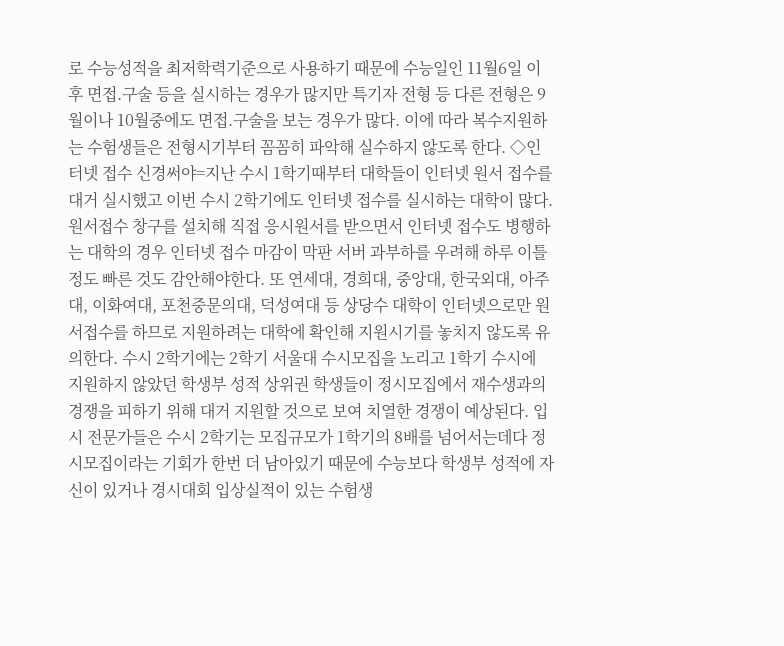로 수능성적을 최저학력기준으로 사용하기 때문에 수능일인 11월6일 이후 면접.구술 등을 실시하는 경우가 많지만 특기자 전형 등 다른 전형은 9월이나 10월중에도 면접.구술을 보는 경우가 많다. 이에 따라 복수지원하는 수험생들은 전형시기부터 꼼꼼히 파악해 실수하지 않도록 한다. ◇인터넷 접수 신경써야=지난 수시 1학기때부터 대학들이 인터넷 원서 접수를 대거 실시했고 이번 수시 2학기에도 인터넷 접수를 실시하는 대학이 많다. 원서접수 창구를 설치해 직접 응시원서를 받으면서 인터넷 접수도 병행하는 대학의 경우 인터넷 접수 마감이 막판 서버 과부하를 우려해 하루 이틀정도 빠른 것도 감안해야한다. 또 연세대, 경희대, 중앙대, 한국외대, 아주대, 이화여대, 포천중문의대, 덕성여대 등 상당수 대학이 인터넷으로만 원서접수를 하므로 지원하려는 대학에 확인해 지원시기를 놓치지 않도록 유의한다. 수시 2학기에는 2학기 서울대 수시모집을 노리고 1학기 수시에 지원하지 않았던 학생부 성적 상위권 학생들이 정시모집에서 재수생과의 경쟁을 피하기 위해 대거 지원할 것으로 보여 치열한 경쟁이 예상된다. 입시 전문가들은 수시 2학기는 모집규모가 1학기의 8배를 넘어서는데다 정시모집이라는 기회가 한번 더 남아있기 때문에 수능보다 학생부 성적에 자신이 있거나 경시대회 입상실적이 있는 수험생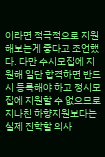이라면 적극적으로 지원해보는게 좋다고 조언했다. 다만 수시모집에 지원해 일단 합격하면 반드시 등록해야 하고 정시모집에 지원할 수 없으므로 지나친 하향지원보다는 실제 진학할 의사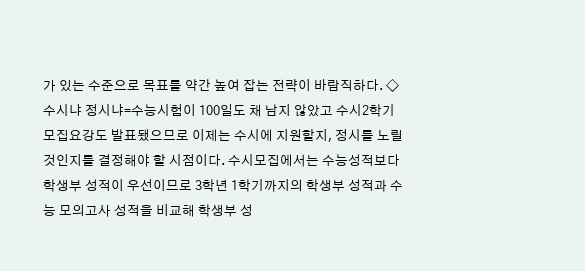가 있는 수준으로 목표를 약간 높여 잡는 전략이 바람직하다. ◇수시냐 정시냐=수능시험이 100일도 채 남지 않았고 수시2학기 모집요강도 발표됐으므로 이제는 수시에 지원할지, 정시를 노릴것인지를 결정해야 할 시점이다. 수시모집에서는 수능성적보다 학생부 성적이 우선이므로 3학년 1학기까지의 학생부 성적과 수능 모의고사 성적을 비교해 학생부 성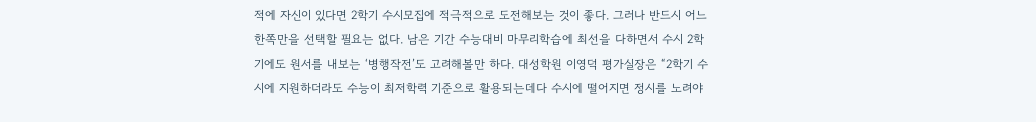적에 자신이 있다면 2학기 수시모집에 적극적으로 도전해보는 것이 좋다. 그러나 반드시 어느 한쪽만을 선택할 필요는 없다. 남은 기간 수능대비 마무리학습에 최선을 다하면서 수시 2학기에도 원서를 내보는 ‘병행작전’도 고려해볼만 하다. 대성학원 이영덕 평가실장은 “2학기 수시에 지원하더라도 수능이 최저학력 기준으로 활용되는데다 수시에 떨어지면 정시를 노려야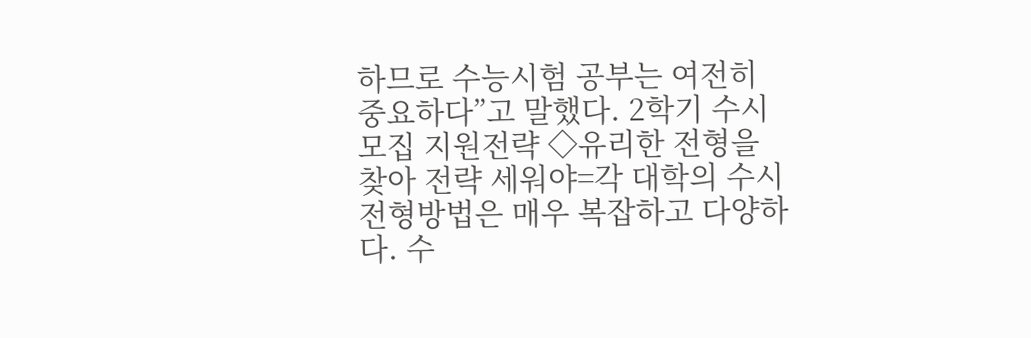하므로 수능시험 공부는 여전히 중요하다”고 말했다. 2학기 수시모집 지원전략 ◇유리한 전형을 찾아 전략 세워야=각 대학의 수시 전형방법은 매우 복잡하고 다양하다. 수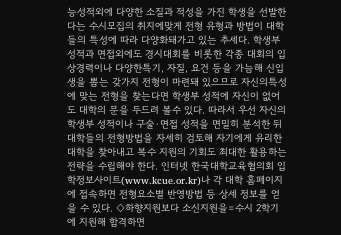능성적외에 다양한 소질과 적성을 가진 학생을 선발한다는 수시모집의 취지에맞게 전형 유형과 방법이 대학들의 특성에 따라 다양화돼가고 있는 추세다. 학생부 성적과 면접외에도 경시대회를 비롯한 각종 대회의 입상경력이나 다양한특기, 자질, 요건 등을 가늠해 신입생을 뽑는 갖가지 전형이 마련돼 있으므로 자신의특성에 맞는 전형을 찾는다면 학생부 성적에 자신이 없어도 대학의 문을 두드려 볼수 있다. 따라서 우선 자신의 학생부 성적이나 구술·면접 성적을 면밀히 분석한 뒤 대학들의 전형방법을 자세히 검토해 자기에게 유리한 대학을 찾아내고 복수 지원의 기회도 최대한 활용하는 전략을 수립해야 한다. 인터넷 한국대학교육협의회 입학정보사이트(www.kcue.or.kr)나 각 대학 홈페이지에 접속하면 전형요소별 반영방법 등 상세 정보를 얻을 수 있다. ◇하향지원보다 소신지원을=수시 2학기에 지원해 합격하면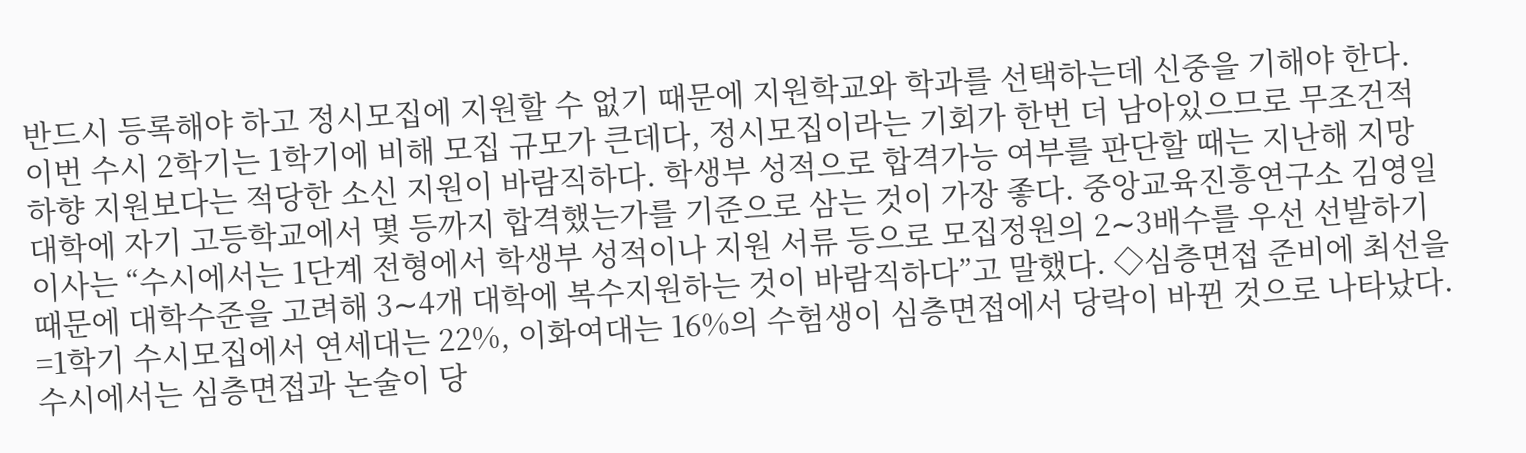반드시 등록해야 하고 정시모집에 지원할 수 없기 때문에 지원학교와 학과를 선택하는데 신중을 기해야 한다. 이번 수시 2학기는 1학기에 비해 모집 규모가 큰데다, 정시모집이라는 기회가 한번 더 남아있으므로 무조건적 하향 지원보다는 적당한 소신 지원이 바람직하다. 학생부 성적으로 합격가능 여부를 판단할 때는 지난해 지망 대학에 자기 고등학교에서 몇 등까지 합격했는가를 기준으로 삼는 것이 가장 좋다. 중앙교육진흥연구소 김영일 이사는 “수시에서는 1단계 전형에서 학생부 성적이나 지원 서류 등으로 모집정원의 2∼3배수를 우선 선발하기 때문에 대학수준을 고려해 3∼4개 대학에 복수지원하는 것이 바람직하다”고 말했다. ◇심층면접 준비에 최선을=1학기 수시모집에서 연세대는 22%, 이화여대는 16%의 수험생이 심층면접에서 당락이 바뀐 것으로 나타났다. 수시에서는 심층면접과 논술이 당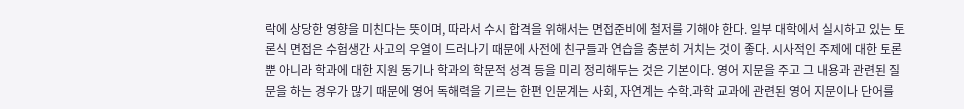락에 상당한 영향을 미친다는 뜻이며, 따라서 수시 합격을 위해서는 면접준비에 철저를 기해야 한다. 일부 대학에서 실시하고 있는 토론식 면접은 수험생간 사고의 우열이 드러나기 때문에 사전에 친구들과 연습을 충분히 거치는 것이 좋다. 시사적인 주제에 대한 토론뿐 아니라 학과에 대한 지원 동기나 학과의 학문적 성격 등을 미리 정리해두는 것은 기본이다. 영어 지문을 주고 그 내용과 관련된 질문을 하는 경우가 많기 때문에 영어 독해력을 기르는 한편 인문계는 사회, 자연계는 수학.과학 교과에 관련된 영어 지문이나 단어를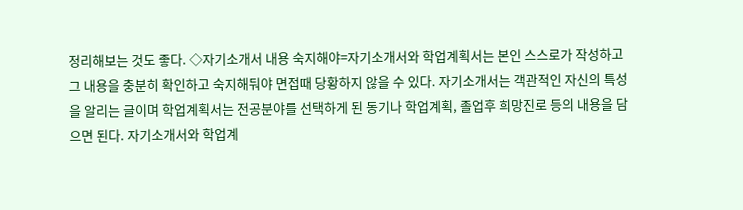정리해보는 것도 좋다. ◇자기소개서 내용 숙지해야=자기소개서와 학업계획서는 본인 스스로가 작성하고 그 내용을 충분히 확인하고 숙지해둬야 면접때 당황하지 않을 수 있다. 자기소개서는 객관적인 자신의 특성을 알리는 글이며 학업계획서는 전공분야를 선택하게 된 동기나 학업계획, 졸업후 희망진로 등의 내용을 담으면 된다. 자기소개서와 학업계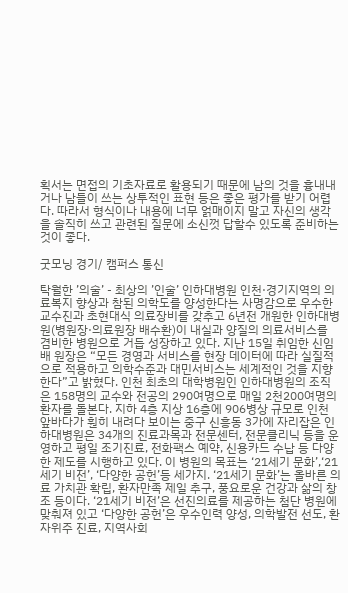획서는 면접의 기초자료로 활용되기 때문에 남의 것을 흉내내거나 남들이 쓰는 상투적인 표현 등은 좋은 평가를 받기 어렵다. 따라서 형식이나 내용에 너무 얽매이지 말고 자신의 생각을 솔직히 쓰고 관련된 질문에 소신껏 답할수 있도록 준비하는 것이 좋다.

굿모닝 경기/ 캠퍼스 통신

탁월한 ’의술’ - 최상의 ’인술’ 인하대병원 인천·경기지역의 의료복지 향상과 참된 의학도를 양성한다는 사명감으로 우수한 교수진과 초현대식 의료장비를 갖추고 6년전 개원한 인하대병원(병원장·의료원장 배수환)이 내실과 양질의 의료서비스를 겸비한 병원으로 거듭 성장하고 있다. 지난 15일 취임한 신임 배 원장은 “모든 경영과 서비스를 현장 데이터에 따라 실질적으로 적용하고 의학수준과 대민서비스는 세계적인 것을 지향한다”고 밝혔다. 인천 최초의 대학병원인 인하대병원의 조직은 158명의 교수와 전공의 290여명으로 매일 2천200여명의 환자를 돌본다. 지하 4층 지상 16층에 906병상 규모로 인천 앞바다가 훤히 내려다 보이는 중구 신흥동 3가에 자리잡은 인하대병원은 34개의 진료과목과 전문센터, 전문클리닉 등을 운영하고 평일 조기진료, 전화팩스 예약, 신용카드 수납 등 다양한 제도를 시행하고 있다. 이 병원의 목표는 ‘21세기 문화’,‘21세기 비전’, ‘다양한 공헌’등 세가지. ‘21세기 문화’는 올바른 의료 가치관 확립, 환자만족 제일 추구, 풍요로운 건강과 삶의 창조 등이다. ‘21세기 비전’은 선진의료를 제공하는 첨단 병원에 맞춰져 있고 ‘다양한 공헌’은 우수인력 양성, 의학발전 선도, 환자위주 진료, 지역사회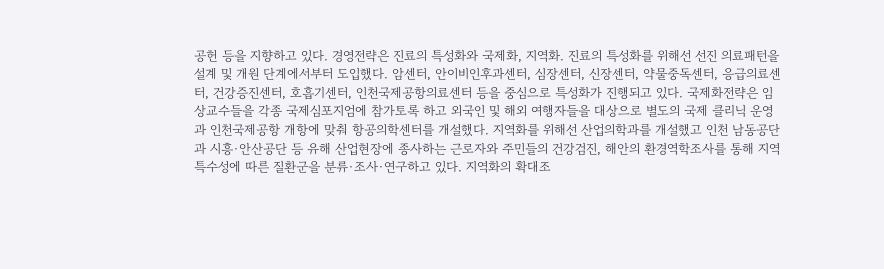공헌 등을 지향하고 있다. 경영전략은 진료의 특성화와 국제화, 지역화. 진료의 특성화를 위해선 선진 의료패턴을 설계 및 개원 단계에서부터 도입했다. 암센터, 안이비인후과센터, 심장센터, 신장센터, 약물중독센터, 응급의료센터, 건강증진센터, 호흡기센터, 인천국제공항의료센터 등을 중심으로 특성화가 진행되고 있다. 국제화전략은 임상교수들을 각종 국제심포지엄에 참가토록 하고 외국인 및 해외 여행자들을 대상으로 별도의 국제 클리닉 운영과 인천국제공항 개항에 맞춰 항공의학센터를 개설했다. 지역화를 위해선 산업의학과를 개설했고 인천 남동공단과 시흥·안산공단 등 유해 산업현장에 종사하는 근로자와 주민들의 건강검진, 해안의 환경역학조사를 통해 지역 특수성에 따른 질환군을 분류·조사·연구하고 있다. 지역화의 확대조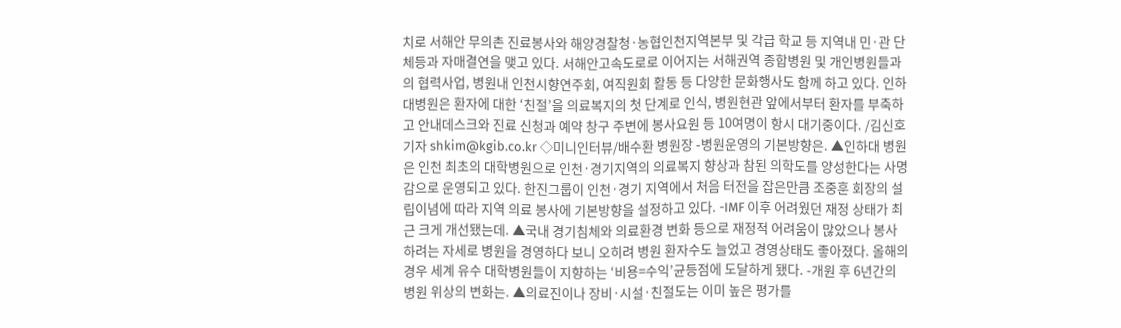치로 서해안 무의촌 진료봉사와 해양경찰청·농협인천지역본부 및 각급 학교 등 지역내 민·관 단체등과 자매결연을 맺고 있다. 서해안고속도로로 이어지는 서해권역 종합병원 및 개인병원들과의 협력사업, 병원내 인천시향연주회, 여직원회 활동 등 다양한 문화행사도 함께 하고 있다. 인하대병원은 환자에 대한 ‘친절’을 의료복지의 첫 단계로 인식, 병원현관 앞에서부터 환자를 부축하고 안내데스크와 진료 신청과 예약 창구 주변에 봉사요원 등 10여명이 항시 대기중이다. /김신호기자 shkim@kgib.co.kr ◇미니인터뷰/배수환 병원장 -병원운영의 기본방향은. ▲인하대 병원은 인천 최초의 대학병원으로 인천·경기지역의 의료복지 향상과 참된 의학도를 양성한다는 사명감으로 운영되고 있다. 한진그룹이 인천·경기 지역에서 처음 터전을 잡은만큼 조중훈 회장의 설립이념에 따라 지역 의료 봉사에 기본방향을 설정하고 있다. -IMF 이후 어려웠던 재정 상태가 최근 크게 개선됐는데. ▲국내 경기침체와 의료환경 변화 등으로 재정적 어려움이 많았으나 봉사하려는 자세로 병원을 경영하다 보니 오히려 병원 환자수도 늘었고 경영상태도 좋아졌다. 올해의 경우 세계 유수 대학병원들이 지향하는 ‘비용=수익’균등점에 도달하게 됐다. -개원 후 6년간의 병원 위상의 변화는. ▲의료진이나 장비·시설·친절도는 이미 높은 평가를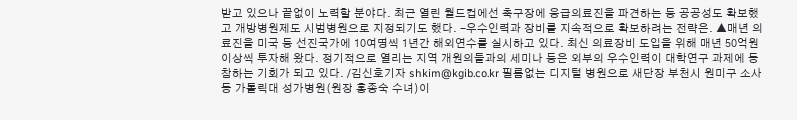받고 있으나 끝없이 노력할 분야다. 최근 열린 월드컵에선 축구장에 응급의료진을 파견하는 등 공공성도 확보했고 개방병원제도 시범병원으로 지정되기도 했다. -우수인력과 장비를 지속적으로 확보하려는 전략은. ▲매년 의료진을 미국 등 선진국가에 10여명씩 1년간 해외연수를 실시하고 있다. 최신 의료장비 도입을 위해 매년 50억원 이상씩 투자해 왔다. 정기적으로 열리는 지역 개원의들과의 세미나 등은 외부의 우수인력이 대학연구 과제에 동참하는 기회가 되고 있다. /김신호기자 shkim@kgib.co.kr 필름없는 디지털 병원으로 새단장 부천시 원미구 소사동 가톨릭대 성가병원(원장 홍종숙 수녀)이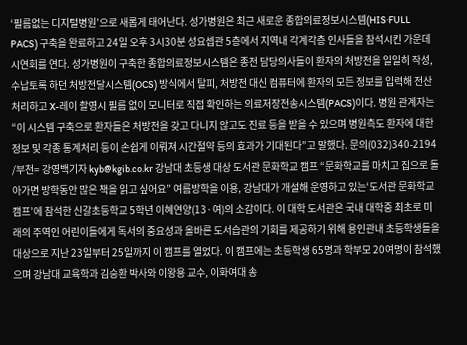‘필름없는 디지털병원’으로 새롭게 태어난다. 성가병원은 최근 새로운 종합의료정보시스템(HIS·FULL PACS) 구축을 완료하고 24일 오후 3시30분 성요셉관 5층에서 지역내 각계각층 인사들을 참석시킨 가운데 시연회를 연다. 성가병원이 구축한 종합의료정보시스템은 종전 담당의사들이 환자의 처방전을 일일히 작성, 수납토록 하던 처방전달시스템(OCS) 방식에서 탈피, 처방전 대신 컴퓨터에 환자의 모든 정보를 입력해 전산 처리하고 X-레이 촬영시 필름 없이 모니터로 직접 확인하는 의료저장전송시스템(PACS)이다. 병원 관계자는 “이 시스템 구축으로 환자들은 처방전을 갖고 다니지 않고도 진료 등을 받을 수 있으며 병원측도 환자에 대한 정보 및 각종 통계처리 등이 손쉽게 이뤄져 시간절약 등의 효과가 기대된다”고 말했다. 문의(032)340-2194 /부천= 강영백기자 kyb@kgib.co.kr 강남대 초등생 대상 도서관 문화학교 캠프 “문화학교를 마치고 집으로 돌아가면 방학동안 많은 책을 읽고 싶어요” 여름방학을 이용, 강남대가 개설해 운영하고 있는‘도서관 문화학교캠프’에 참석한 신갈초등학교 5학년 이혜연양(13·여)의 소감이다. 이 대학 도서관은 국내 대학중 최초로 미래의 주역인 어린이들에게 독서의 중요성과 올바른 도서습관의 기회를 제공하기 위해 용인관내 초등학생들을 대상으로 지난 23일부터 25일까지 이 캠프를 열었다. 이 캠프에는 초등학생 65명과 학부모 20여명이 참석했으며 강남대 교육학과 김승환 박사와 이왕용 교수, 이화여대 송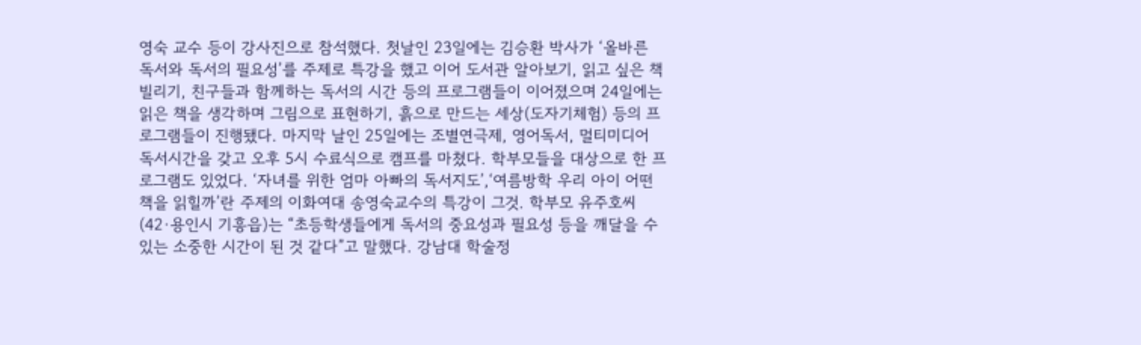영숙 교수 등이 강사진으로 참석했다. 첫날인 23일에는 김승환 박사가 ‘올바른 독서와 독서의 필요성’를 주제로 특강을 했고 이어 도서관 알아보기, 읽고 싶은 책 빌리기, 친구들과 함께하는 독서의 시간 등의 프로그램들이 이어졌으며 24일에는 읽은 책을 생각하며 그림으로 표현하기, 흙으로 만드는 세상(도자기체험) 등의 프로그램들이 진행됐다. 마지막 날인 25일에는 조별연극제, 영어독서, 멀티미디어 독서시간을 갖고 오후 5시 수료식으로 캠프를 마쳤다. 학부모들을 대상으로 한 프로그램도 있었다. ‘자녀를 위한 엄마 아빠의 독서지도’,‘여름방학 우리 아이 어떤 책을 읽힐까’란 주제의 이화여대 송영숙교수의 특강이 그것. 학부모 유주호씨(42·용인시 기흥읍)는 “초등학생들에게 독서의 중요성과 필요성 등을 깨달을 수 있는 소중한 시간이 된 것 같다”고 말했다. 강남대 학술정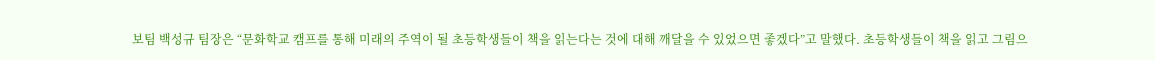보팀 백성규 팀장은 “문화학교 캠프를 통해 미래의 주역이 될 초등학생들이 책을 읽는다는 것에 대해 깨달을 수 있었으면 좋겠다”고 말했다. 초등학생들이 책을 읽고 그림으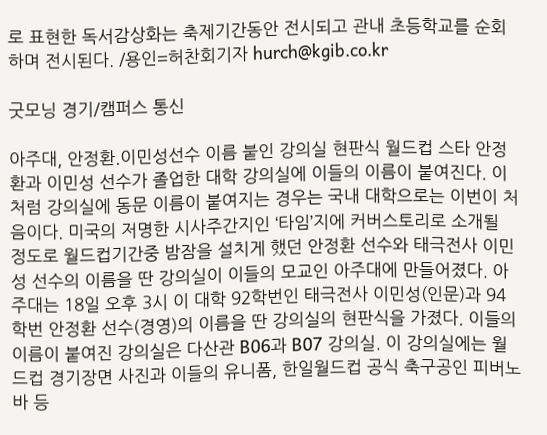로 표현한 독서감상화는 축제기간동안 전시되고 관내 초등학교를 순회하며 전시된다. /용인=허찬회기자 hurch@kgib.co.kr

굿모닝 경기/캠퍼스 통신

아주대, 안정환.이민성선수 이름 붙인 강의실 현판식 월드컵 스타 안정환과 이민성 선수가 졸업한 대학 강의실에 이들의 이름이 붙여진다. 이처럼 강의실에 동문 이름이 붙여지는 경우는 국내 대학으로는 이번이 처음이다. 미국의 저명한 시사주간지인 ‘타임’지에 커버스토리로 소개될 정도로 월드컵기간중 밤잠을 설치게 했던 안정환 선수와 태극전사 이민성 선수의 이름을 딴 강의실이 이들의 모교인 아주대에 만들어졌다. 아주대는 18일 오후 3시 이 대학 92학번인 태극전사 이민성(인문)과 94학번 안정환 선수(경영)의 이름을 딴 강의실의 현판식을 가졌다. 이들의 이름이 붙여진 강의실은 다산관 B06과 B07 강의실. 이 강의실에는 월드컵 경기장면 사진과 이들의 유니폼, 한일월드컵 공식 축구공인 피버노바 등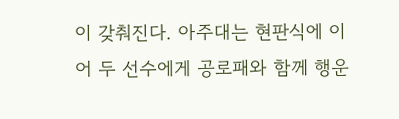이 갖춰진다. 아주대는 현판식에 이어 두 선수에게 공로패와 함께 행운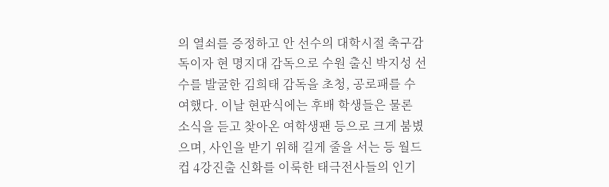의 열쇠를 증정하고 안 선수의 대학시절 축구감독이자 현 명지대 감독으로 수원 출신 박지성 선수를 발굴한 김희태 감독을 초청, 공로패를 수여했다. 이날 현판식에는 후배 학생들은 물론 소식을 듣고 찾아온 여학생팬 등으로 크게 붐볐으며, 사인을 받기 위해 길게 줄을 서는 등 월드컵 4강진출 신화를 이룩한 태극전사들의 인기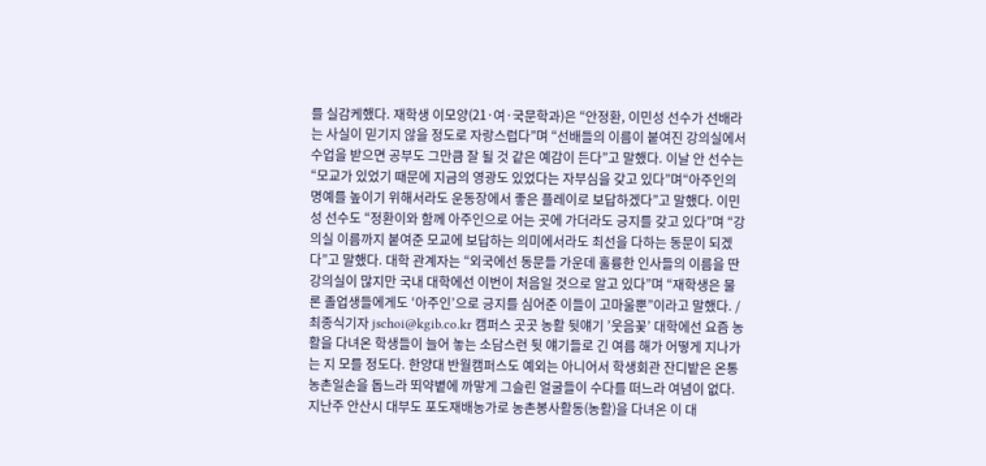를 실감케했다. 재학생 이모양(21·여·국문학과)은 “안정환, 이민성 선수가 선배라는 사실이 믿기지 않을 정도로 자랑스럽다”며 “선배들의 이름이 붙여진 강의실에서 수업을 받으면 공부도 그만큼 잘 될 것 같은 예감이 든다”고 말했다. 이날 안 선수는 “모교가 있었기 때문에 지금의 영광도 있었다는 자부심을 갖고 있다”며“아주인의 명예를 높이기 위해서라도 운동장에서 좋은 플레이로 보답하겠다”고 말했다. 이민성 선수도 “정환이와 함께 아주인으로 어는 곳에 가더라도 긍지를 갖고 있다”며 “강의실 이름까지 붙여준 모교에 보답하는 의미에서라도 최선을 다하는 동문이 되겠다”고 말했다. 대학 관계자는 “외국에선 동문들 가운데 훌륭한 인사들의 이름을 딴 강의실이 많지만 국내 대학에선 이번이 처음일 것으로 알고 있다”며 “재학생은 물론 졸업생들에게도 ‘아주인’으로 긍지를 심어준 이들이 고마울뿐”이라고 말했다. /최종식기자 jschoi@kgib.co.kr 캠퍼스 곳곳 농활 뒷얘기 ’웃음꽃’ 대학에선 요즘 농활을 다녀온 학생들이 늘어 놓는 소담스런 뒷 얘기들로 긴 여름 해가 어떻게 지나가는 지 모를 정도다. 한양대 반월캠퍼스도 예외는 아니어서 학생회관 잔디밭은 온통 농촌일손을 돕느라 뙤약볕에 까맣게 그슬린 얼굴들이 수다를 떠느라 여념이 없다. 지난주 안산시 대부도 포도재배농가로 농촌봉사활동(농활)을 다녀온 이 대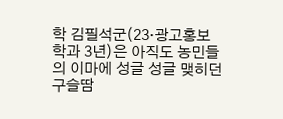학 김필석군(23·광고홍보학과 3년)은 아직도 농민들의 이마에 성글 성글 맺히던 구슬땀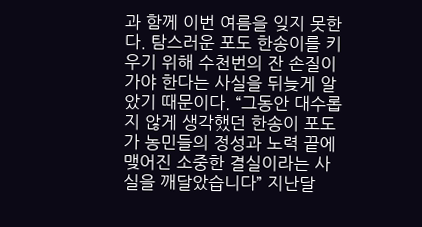과 함께 이번 여름을 잊지 못한다. 탐스러운 포도 한송이를 키우기 위해 수천번의 잔 손질이 가야 한다는 사실을 뒤늦게 알았기 때문이다. “그동안 대수롭지 않게 생각했던 한송이 포도가 농민들의 정성과 노력 끝에 맺어진 소중한 결실이라는 사실을 깨달았습니다” 지난달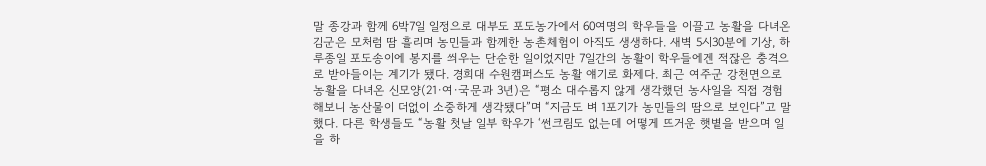말 종강과 함께 6박7일 일정으로 대부도 포도농가에서 60여명의 학우들을 이끌고 농활을 다녀온 김군은 모처럼 땀 흘리며 농민들과 함께한 농촌체험이 아직도 생생하다. 새벽 5시30분에 기상, 하루종일 포도송이에 봉지를 씌우는 단순한 일이었지만 7일간의 농활이 학우들에겐 적잖은 충격으로 받아들이는 계기가 됐다. 경희대 수원캠퍼스도 농활 얘기로 화제다. 최근 여주군 강천면으로 농활을 다녀온 신모양(21·여·국문과 3년)은 “평소 대수롭지 않게 생각했던 농사일을 직접 경험해보니 농산물이 더없이 소중하게 생각됐다”며 “지금도 벼 1포기가 농민들의 땀으로 보인다”고 말했다. 다른 학생들도 “농활 첫날 일부 학우가 ‘썬크림도 없는데 어떻게 뜨거운 햇볕을 받으며 일을 하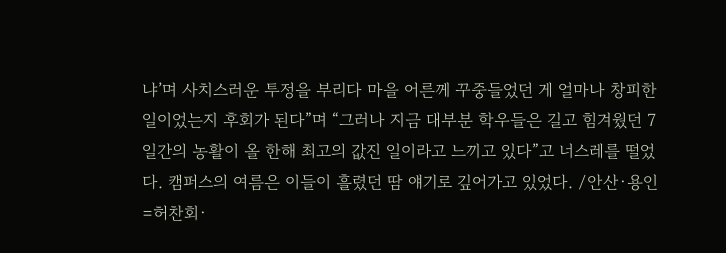냐’며 사치스러운 투정을 부리다 마을 어른께 꾸중들었던 게 얼마나 창피한 일이었는지 후회가 된다”며 “그러나 지금 대부분 학우들은 길고 힘겨웠던 7일간의 농활이 올 한해 최고의 값진 일이라고 느끼고 있다”고 너스레를 떨었다. 캠퍼스의 여름은 이들이 흘렸던 땀 얘기로 깊어가고 있었다. /안산·용인=허찬회·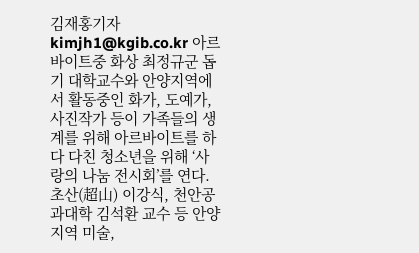김재홍기자 kimjh1@kgib.co.kr 아르바이트중 화상 최정규군 돕기 대학교수와 안양지역에서 활동중인 화가, 도예가, 사진작가 등이 가족들의 생계를 위해 아르바이트를 하다 다친 청소년을 위해 ‘사랑의 나눔 전시회’를 연다. 초산(超山) 이강식, 천안공과대학 김석환 교수 등 안양지역 미술,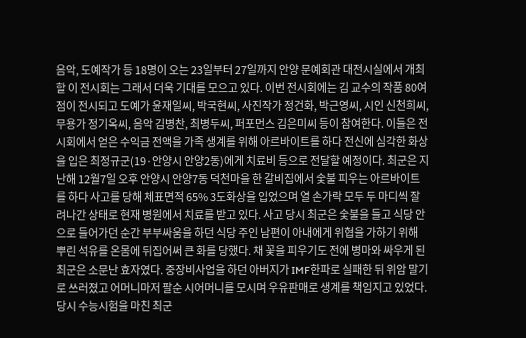음악, 도예작가 등 18명이 오는 23일부터 27일까지 안양 문예회관 대전시실에서 개최할 이 전시회는 그래서 더욱 기대를 모으고 있다. 이번 전시회에는 김 교수의 작품 80여점이 전시되고 도예가 윤재일씨, 박국현씨, 사진작가 정건화, 박근영씨, 시인 신천희씨, 무용가 정기옥씨, 음악 김병찬, 최병두씨, 퍼포먼스 김은미씨 등이 참여한다. 이들은 전시회에서 얻은 수익금 전액을 가족 생계를 위해 아르바이트를 하다 전신에 심각한 화상을 입은 최정규군(19·안양시 안양2동)에게 치료비 등으로 전달할 예정이다. 최군은 지난해 12월7일 오후 안양시 안양7동 덕천마을 한 갈비집에서 숯불 피우는 아르바이트를 하다 사고를 당해 체표면적 65% 3도화상을 입었으며 열 손가락 모두 두 마디씩 잘려나간 상태로 현재 병원에서 치료를 받고 있다. 사고 당시 최군은 숯불을 들고 식당 안으로 들어가던 순간 부부싸움을 하던 식당 주인 남편이 아내에게 위협을 가하기 위해 뿌린 석유를 온몸에 뒤집어써 큰 화를 당했다. 채 꽃을 피우기도 전에 병마와 싸우게 된 최군은 소문난 효자였다. 중장비사업을 하던 아버지가 IMF한파로 실패한 뒤 위암 말기로 쓰러졌고 어머니마저 팔순 시어머니를 모시며 우유판매로 생계를 책임지고 있었다. 당시 수능시험을 마친 최군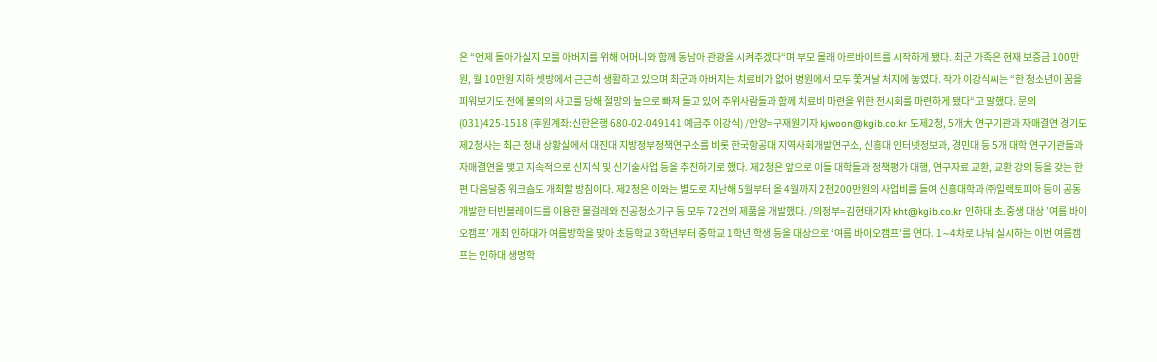은 “언제 돌아가실지 모를 아버지를 위해 어머니와 함께 동남아 관광을 시켜주겠다“며 부모 몰래 아르바이트를 시작하게 됐다. 최군 가족은 현재 보증금 100만원, 월 10만원 지하 셋방에서 근근히 생활하고 있으며 최군과 아버지는 치료비가 없어 병원에서 모두 쫓겨날 처지에 놓였다. 작가 이강식씨는 “한 청소년이 꿈을 피워보기도 전에 불의의 사고를 당해 절망의 늪으로 빠져 들고 있어 주위사람들과 함께 치료비 마련을 위한 전시회를 마련하게 됐다“고 말했다. 문의(031)425-1518 (후원계좌:신한은행 680-02-049141 예금주 이강식) /안양=구재원기자 kjwoon@kgib.co.kr 도제2청, 5개大 연구기관과 자매결연 경기도 제2청사는 최근 청내 상황실에서 대진대 지방정부정책연구소를 비롯 한국항공대 지역사회개발연구소, 신흥대 인터넷정보과, 경민대 등 5개 대학 연구기관들과 자매결연을 맺고 지속적으로 신지식 및 신기술사업 등을 추진하기로 했다. 제2청은 앞으로 이들 대학들과 정책평가 대행, 연구자료 교환, 교환 강의 등을 갖는 한편 다음달중 워크숍도 개최할 방침이다. 제2청은 이와는 별도로 지난해 5월부터 올 4월까지 2천200만원의 사업비를 들여 신흥대학과 ㈜일렉토피아 등이 공동 개발한 터빈블레이드를 이용한 물걸레와 진공청소기구 등 모두 72건의 제품을 개발했다. /의정부=김현태기자 kht@kgib.co.kr 인하대 초.중생 대상 ’여름 바이오캠프’ 개최 인하대가 여름방학을 맞아 초등학교 3학년부터 중학교 1학년 학생 등을 대상으로 ‘여름 바이오캠프’를 연다. 1∼4차로 나눠 실시하는 이번 여름캠프는 인하대 생명학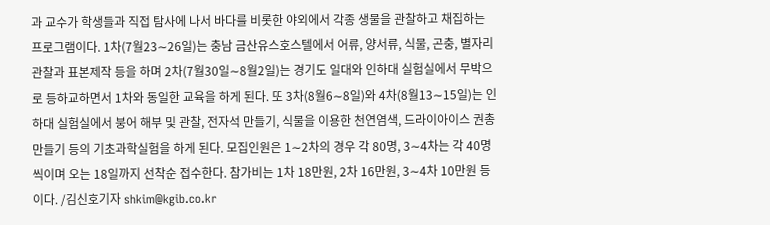과 교수가 학생들과 직접 탐사에 나서 바다를 비롯한 야외에서 각종 생물을 관찰하고 채집하는 프로그램이다. 1차(7월23∼26일)는 충남 금산유스호스텔에서 어류, 양서류, 식물, 곤충, 별자리 관찰과 표본제작 등을 하며 2차(7월30일∼8월2일)는 경기도 일대와 인하대 실험실에서 무박으로 등하교하면서 1차와 동일한 교육을 하게 된다. 또 3차(8월6∼8일)와 4차(8월13∼15일)는 인하대 실험실에서 붕어 해부 및 관찰, 전자석 만들기, 식물을 이용한 천연염색, 드라이아이스 권총 만들기 등의 기초과학실험을 하게 된다. 모집인원은 1∼2차의 경우 각 80명, 3∼4차는 각 40명씩이며 오는 18일까지 선착순 접수한다. 참가비는 1차 18만원, 2차 16만원, 3∼4차 10만원 등이다. /김신호기자 shkim@kgib.co.kr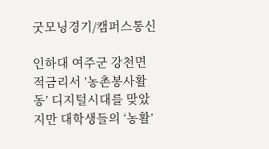굿모닝경기/캠퍼스통신

인하대 여주군 강천면 적금리서 ’농촌봉사활동’ 디지털시대를 맞았지만 대학생들의 ‘농활’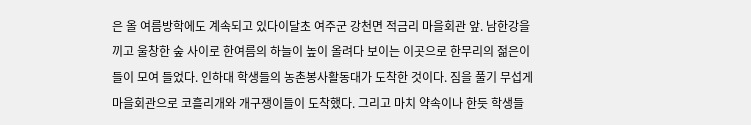은 올 여름방학에도 계속되고 있다이달초 여주군 강천면 적금리 마을회관 앞. 남한강을 끼고 울창한 숲 사이로 한여름의 하늘이 높이 올려다 보이는 이곳으로 한무리의 젊은이들이 모여 들었다. 인하대 학생들의 농촌봉사활동대가 도착한 것이다. 짐을 풀기 무섭게 마을회관으로 코흘리개와 개구쟁이들이 도착했다. 그리고 마치 약속이나 한듯 학생들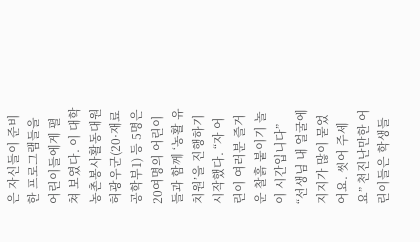은 자신들이 준비한 프로그램들을 어린이들에게 펼쳐 보였다. 이 대학 농촌봉사활동대원 허광우군(20·재료공학부1) 등 5명은 20여명의 어린이들과 함께 ‘농활 유치원’을 진행하기 시작했다. “자 어린이 여러분 즐거운 찰흙 붙이기 놀이 시간입니다” “선생님 내 얼굴에 지지가 많이 묻었어요. 씻어 주세요” 천진난만한 어린이들은 학생들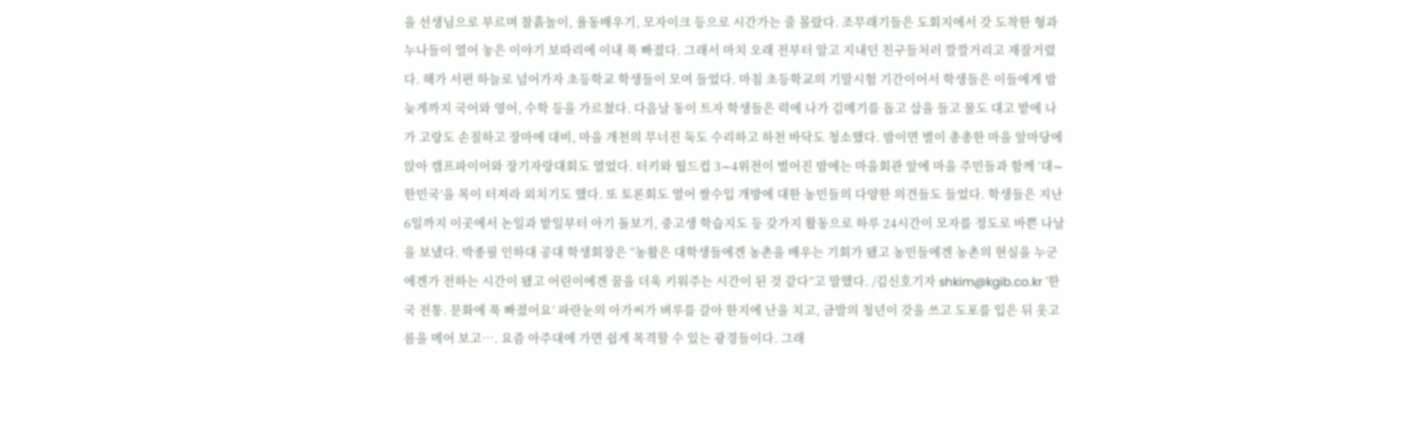을 선생님으로 부르며 찰흙놀이, 율동배우기, 모자이크 등으로 시간가는 줄 몰랐다. 조무래기들은 도회지에서 갓 도착한 형과 누나들이 열어 놓은 이야기 보따리에 이내 푹 빠졌다. 그래서 마치 오래 전부터 알고 지내던 친구들처러 깔깔거리고 재잘거렸다. 해가 서편 하늘로 넘어가자 초등학교 학생들이 모여 들었다. 마침 초등학교의 기말시험 기간이어서 학생들은 이들에게 밤 늦게까지 국어와 영어, 수학 등을 가르쳤다. 다음날 동이 트자 학생들은 력에 나가 김메기를 돕고 삽을 들고 물도 대고 밭에 나가 고랑도 손질하고 장마에 대비, 마을 개천의 무너진 둑도 수리하고 하천 바닥도 청소했다. 밤이면 별이 총총한 마을 앞마당에 앉아 캠프파이어와 장기자랑대회도 열었다. 터키와 월드컵 3∼4위전이 벌어진 밤에는 마을회관 앞에 마을 주민들과 함께 ‘대∼한민국’을 목이 터져라 외치기도 했다. 또 토론회도 열어 쌀수입 개방에 대한 농민들의 다양한 의견들도 들었다. 학생들은 지난 6일까지 이곳에서 논일과 밭일부터 아기 돌보기, 중고생 학습지도 등 갖가지 활동으로 하루 24시간이 모자를 정도로 바쁜 나날을 보냈다. 박종필 인하대 공대 학생회장은 “농활은 대학생들에겐 농촌을 배우는 기회가 됐고 농민들에겐 농촌의 현실을 누군에겐가 전하는 시간이 됐고 어린이에겐 꿈을 더욱 키워주는 시간이 된 것 같다”고 말했다. /김신호기자 shkim@kgib.co.kr ’한국 전통. 문화에 푹 빠졌어요’ 파란눈의 아가씨가 벼루를 갈아 한지에 난을 치고, 금발의 청년이 갓을 쓰고 도포를 입은 뒤 옷고름을 메어 보고…. 요즘 아주대에 가면 쉽게 목격할 수 있는 광경들이다. 그래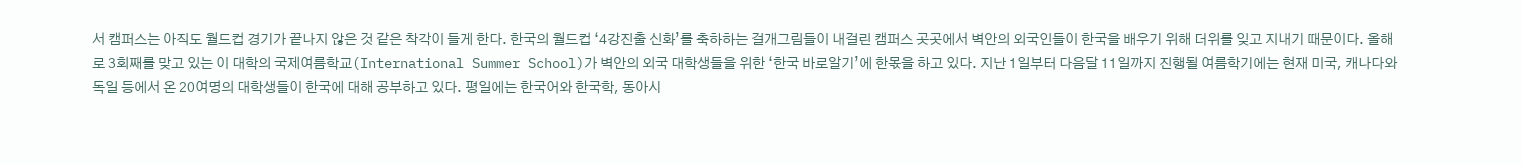서 캠퍼스는 아직도 월드컵 경기가 끝나지 않은 것 같은 착각이 들게 한다. 한국의 월드컵 ‘4강진출 신화’를 축하하는 걸개그림들이 내걸린 캠퍼스 곳곳에서 벽안의 외국인들이 한국을 배우기 위해 더위를 잊고 지내기 때문이다. 올해로 3회째를 맞고 있는 이 대학의 국제여름학교(International Summer School)가 벽안의 외국 대학생들을 위한 ‘한국 바로알기’에 한몫을 하고 있다. 지난 1일부터 다음달 11일까지 진행될 여름학기에는 현재 미국, 캐나다와 독일 등에서 온 20여명의 대학생들이 한국에 대해 공부하고 있다. 평일에는 한국어와 한국학, 동아시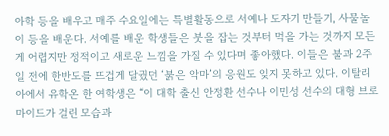아학 등을 배우고 매주 수요일에는 특별활동으로 서예나 도자기 만들기, 사물놀이 등을 배운다. 서예를 배운 학생들은 붓을 잡는 것부터 먹을 가는 것까지 모든 게 어렵지만 정적이고 새로운 느낌을 가질 수 있다며 좋아했다. 이들은 불과 2주일 전에 한반도를 뜨겁게 달궜던 ‘붉은 악마’의 응원도 잊지 못하고 있다. 이탈리아에서 유학온 한 여학생은 “이 대학 출신 안정환 선수나 이민성 선수의 대형 브로마이드가 걸린 모습과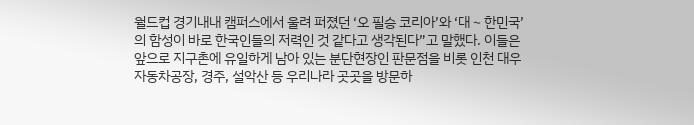월드컵 경기내내 캠퍼스에서 울려 퍼졌던 ‘오 필승 코리아’와 ‘대∼한민국’의 함성이 바로 한국인들의 저력인 것 같다고 생각된다”고 말했다. 이들은 앞으로 지구촌에 유일하게 남아 있는 분단현장인 판문점을 비롯 인천 대우자동차공장, 경주, 설악산 등 우리나라 곳곳을 방문하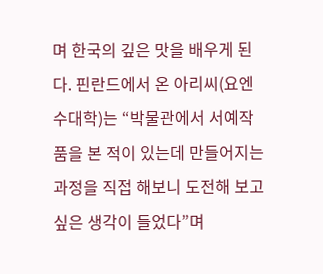며 한국의 깊은 맛을 배우게 된다. 핀란드에서 온 아리씨(요엔수대학)는 “박물관에서 서예작품을 본 적이 있는데 만들어지는 과정을 직접 해보니 도전해 보고 싶은 생각이 들었다”며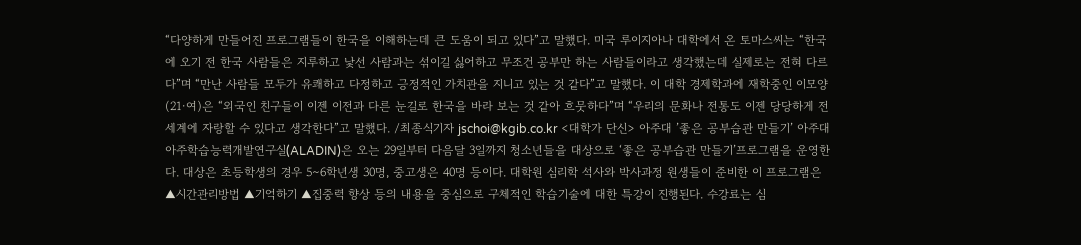“다양하게 만들어진 프로그램들이 한국을 이해하는데 큰 도움이 되고 있다”고 말했다. 미국 루이지아나 대학에서 온 토마스씨는 “한국에 오기 전 한국 사람들은 지루하고 낯선 사람과는 섞이길 싫어하고 무조건 공부만 하는 사람들이라고 생각했는데 실제로는 전혀 다르다”며 “만난 사람들 모두가 유쾌하고 다정하고 긍정적인 가치관을 지니고 있는 것 같다”고 말했다. 이 대학 경제학과에 재학중인 이모양(21·여)은 “외국인 친구들이 이젠 이전과 다른 눈길로 한국을 바라 보는 것 같아 흐뭇하다”며 “우리의 문화나 전통도 이젠 당당하게 전 세계에 자랑할 수 있다고 생각한다”고 말했다. /최종식기자 jschoi@kgib.co.kr <대학가 단신> 아주대 ’좋은 공부습관 만들기’ 아주대 아주학습능력개발연구실(ALADIN)은 오는 29일부터 다음달 3일까지 청소년들을 대상으로 ‘좋은 공부습관 만들기’프로그램을 운영한다. 대상은 초등학생의 경우 5∼6학년생 30명, 중고생은 40명 등이다. 대학원 심리학 석사와 박사과정 원생들이 준비한 이 프로그램은 ▲시간관리방법 ▲기억하기 ▲집중력 향상 등의 내용을 중심으로 구체적인 학습기술에 대한 특강이 진행된다. 수강료는 심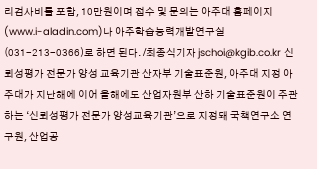리검사비를 포함, 10만원이며 접수 및 문의는 아주대 홈페이지(www.i-aladin.com)나 아주학습능력개발연구실(031-213-0366)로 하면 된다. /최종식기자 jschoi@kgib.co.kr 신뢰성평가 전문가 양성 교육기관 산자부 기술표준원, 아주대 지정 아주대가 지난해에 이어 올해에도 산업자원부 산하 기술표준원이 주관하는 ‘신뢰성평가 전문가 양성교육기관’으로 지정돼 국책연구소 연구원, 산업공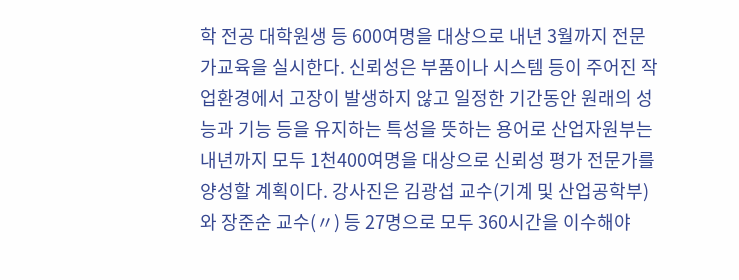학 전공 대학원생 등 600여명을 대상으로 내년 3월까지 전문가교육을 실시한다. 신뢰성은 부품이나 시스템 등이 주어진 작업환경에서 고장이 발생하지 않고 일정한 기간동안 원래의 성능과 기능 등을 유지하는 특성을 뜻하는 용어로 산업자원부는 내년까지 모두 1천400여명을 대상으로 신뢰성 평가 전문가를 양성할 계획이다. 강사진은 김광섭 교수(기계 및 산업공학부)와 장준순 교수(〃) 등 27명으로 모두 360시간을 이수해야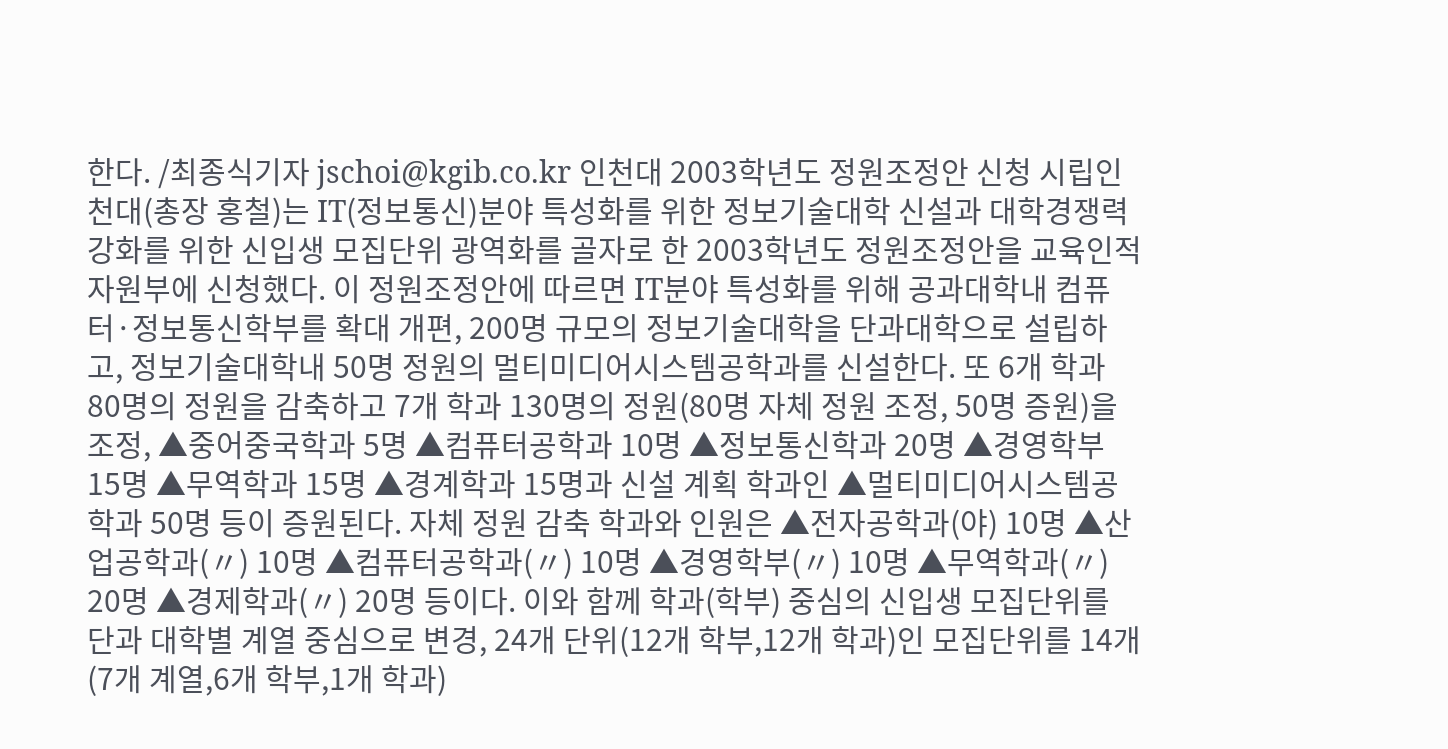한다. /최종식기자 jschoi@kgib.co.kr 인천대 2003학년도 정원조정안 신청 시립인천대(총장 홍철)는 IT(정보통신)분야 특성화를 위한 정보기술대학 신설과 대학경쟁력 강화를 위한 신입생 모집단위 광역화를 골자로 한 2003학년도 정원조정안을 교육인적자원부에 신청했다. 이 정원조정안에 따르면 IT분야 특성화를 위해 공과대학내 컴퓨터·정보통신학부를 확대 개편, 200명 규모의 정보기술대학을 단과대학으로 설립하고, 정보기술대학내 50명 정원의 멀티미디어시스템공학과를 신설한다. 또 6개 학과 80명의 정원을 감축하고 7개 학과 130명의 정원(80명 자체 정원 조정, 50명 증원)을 조정, ▲중어중국학과 5명 ▲컴퓨터공학과 10명 ▲정보통신학과 20명 ▲경영학부 15명 ▲무역학과 15명 ▲경계학과 15명과 신설 계획 학과인 ▲멀티미디어시스템공학과 50명 등이 증원된다. 자체 정원 감축 학과와 인원은 ▲전자공학과(야) 10명 ▲산업공학과(〃) 10명 ▲컴퓨터공학과(〃) 10명 ▲경영학부(〃) 10명 ▲무역학과(〃) 20명 ▲경제학과(〃) 20명 등이다. 이와 함께 학과(학부) 중심의 신입생 모집단위를 단과 대학별 계열 중심으로 변경, 24개 단위(12개 학부,12개 학과)인 모집단위를 14개(7개 계열,6개 학부,1개 학과)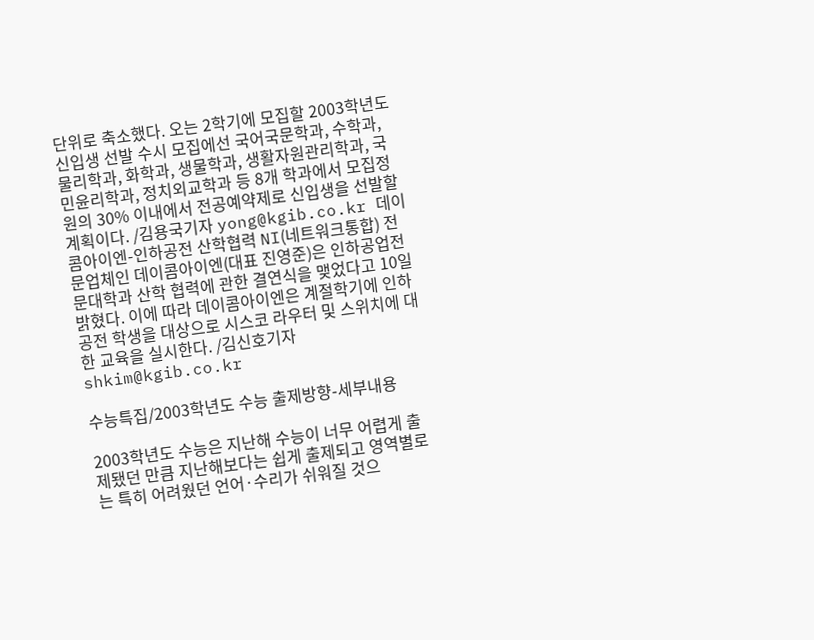단위로 축소했다. 오는 2학기에 모집할 2003학년도 신입생 선발 수시 모집에선 국어국문학과, 수학과, 물리학과, 화학과, 생물학과, 생활자원관리학과, 국민윤리학과, 정치외교학과 등 8개 학과에서 모집정원의 30% 이내에서 전공예약제로 신입생을 선발할 계획이다. /김용국기자 yong@kgib.co.kr 데이콤아이엔-인하공전 산학협력 NI(네트워크통합) 전문업체인 데이콤아이엔(대표 진영준)은 인하공업전문대학과 산학 협력에 관한 결연식을 맺었다고 10일 밝혔다. 이에 따라 데이콤아이엔은 계절학기에 인하공전 학생을 대상으로 시스코 라우터 및 스위치에 대한 교육을 실시한다. /김신호기자 shkim@kgib.co.kr

수능특집/2003학년도 수능 출제방향-세부내용

2003학년도 수능은 지난해 수능이 너무 어렵게 출제됐던 만큼 지난해보다는 쉽게 출제되고 영역별로는 특히 어려웠던 언어·수리가 쉬워질 것으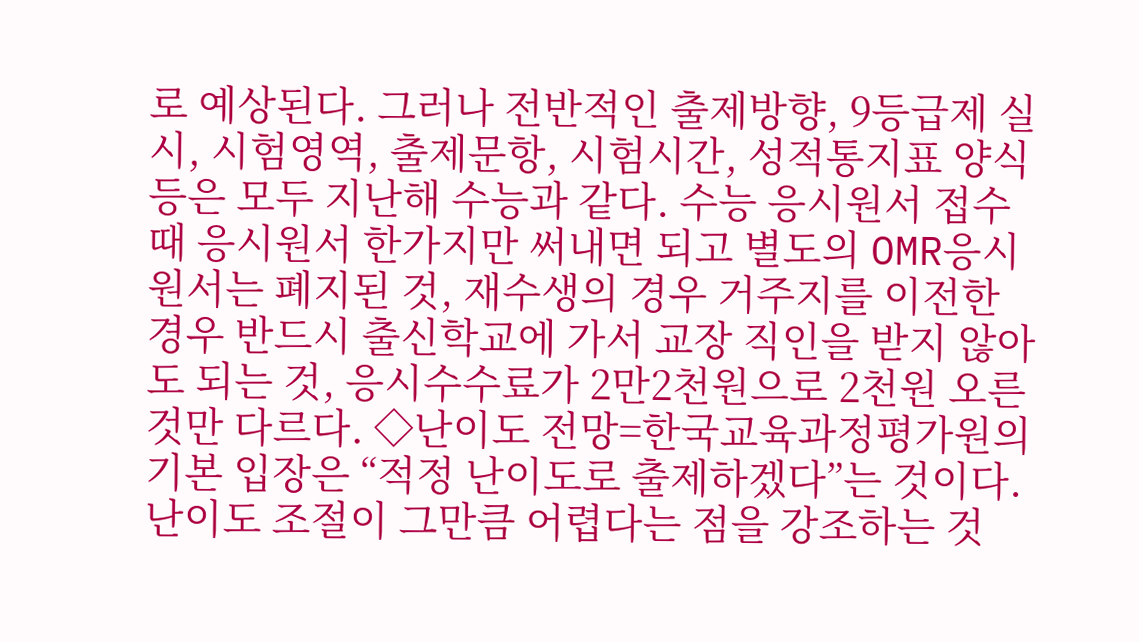로 예상된다. 그러나 전반적인 출제방향, 9등급제 실시, 시험영역, 출제문항, 시험시간, 성적통지표 양식 등은 모두 지난해 수능과 같다. 수능 응시원서 접수때 응시원서 한가지만 써내면 되고 별도의 OMR응시원서는 폐지된 것, 재수생의 경우 거주지를 이전한 경우 반드시 출신학교에 가서 교장 직인을 받지 않아도 되는 것, 응시수수료가 2만2천원으로 2천원 오른 것만 다르다. ◇난이도 전망=한국교육과정평가원의 기본 입장은 “적정 난이도로 출제하겠다”는 것이다. 난이도 조절이 그만큼 어렵다는 점을 강조하는 것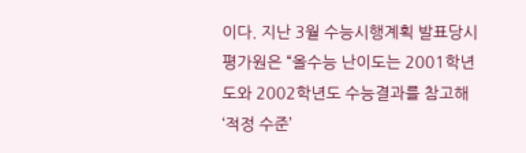이다. 지난 3월 수능시행계획 발표당시 평가원은 “올수능 난이도는 2001학년도와 2002학년도 수능결과를 참고해 ‘적정 수준’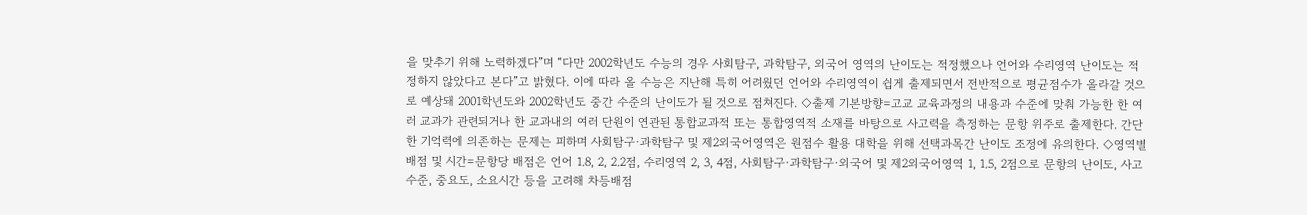을 맞추기 위해 노력하겠다”며 “다만 2002학년도 수능의 경우 사회탐구, 과학탐구, 외국어 영역의 난이도는 적정했으나 언어와 수리영역 난이도는 적정하지 않았다고 본다”고 밝혔다. 이에 따라 올 수능은 지난해 특히 어려웠던 언어와 수리영역이 쉽게 출제되면서 전반적으로 평균점수가 올라갈 것으로 예상돼 2001학년도와 2002학년도 중간 수준의 난이도가 될 것으로 점쳐진다. ◇출제 기본방향=고교 교육과정의 내용과 수준에 맞춰 가능한 한 여러 교과가 관련되거나 한 교과내의 여러 단원이 연관된 통합교과적 또는 통합영역적 소재를 바탕으로 사고력을 측정하는 문항 위주로 출제한다. 간단한 기억력에 의존하는 문제는 피하며 사회탐구·과학탐구 및 제2외국어영역은 원점수 활용 대학을 위해 선택과목간 난이도 조정에 유의한다. ◇영역별 배점 및 시간=문항당 배점은 언어 1.8, 2, 2.2점, 수리영역 2, 3, 4점, 사회탐구·과학탐구·외국어 및 제2외국어영역 1, 1.5, 2점으로 문항의 난이도, 사고수준, 중요도, 소요시간 등을 고려해 차등배점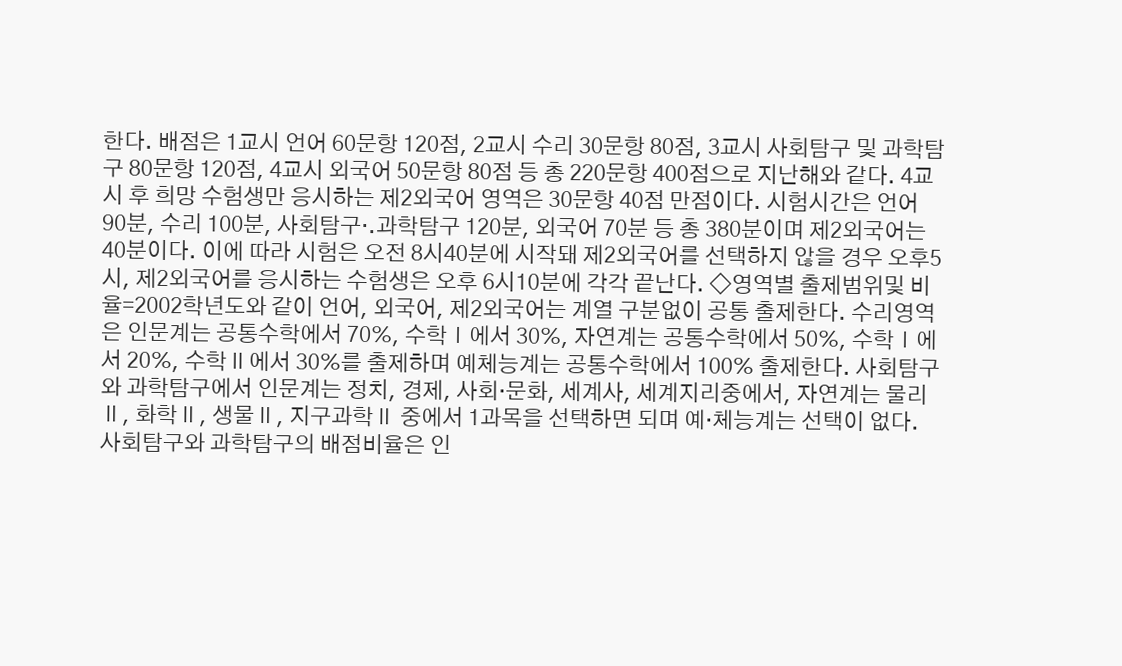한다. 배점은 1교시 언어 60문항 120점, 2교시 수리 30문항 80점, 3교시 사회탐구 및 과학탐구 80문항 120점, 4교시 외국어 50문항 80점 등 총 220문항 400점으로 지난해와 같다. 4교시 후 희망 수험생만 응시하는 제2외국어 영역은 30문항 40점 만점이다. 시험시간은 언어 90분, 수리 100분, 사회탐구·.과학탐구 120분, 외국어 70분 등 총 380분이며 제2외국어는 40분이다. 이에 따라 시험은 오전 8시40분에 시작돼 제2외국어를 선택하지 않을 경우 오후5시, 제2외국어를 응시하는 수험생은 오후 6시10분에 각각 끝난다. ◇영역별 출제범위및 비율=2002학년도와 같이 언어, 외국어, 제2외국어는 계열 구분없이 공통 출제한다. 수리영역은 인문계는 공통수학에서 70%, 수학Ⅰ에서 30%, 자연계는 공통수학에서 50%, 수학Ⅰ에서 20%, 수학Ⅱ에서 30%를 출제하며 예체능계는 공통수학에서 100% 출제한다. 사회탐구와 과학탐구에서 인문계는 정치, 경제, 사회·문화, 세계사, 세계지리중에서, 자연계는 물리Ⅱ, 화학Ⅱ, 생물Ⅱ, 지구과학Ⅱ 중에서 1과목을 선택하면 되며 예·체능계는 선택이 없다. 사회탐구와 과학탐구의 배점비율은 인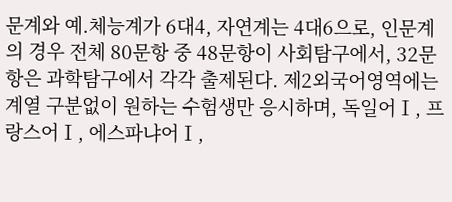문계와 예.체능계가 6대4, 자연계는 4대6으로, 인문계의 경우 전체 80문항 중 48문항이 사회탐구에서, 32문항은 과학탐구에서 각각 출제된다. 제2외국어영역에는 계열 구분없이 원하는 수험생만 응시하며, 독일어Ⅰ, 프랑스어Ⅰ, 에스파냐어Ⅰ,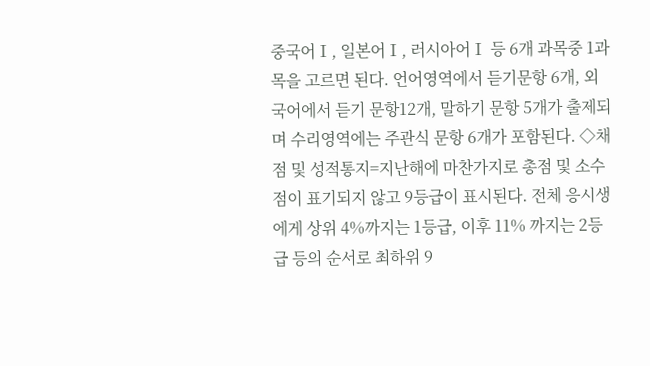중국어Ⅰ, 일본어Ⅰ, 러시아어Ⅰ 등 6개 과목중 1과목을 고르면 된다. 언어영역에서 듣기문항 6개, 외국어에서 듣기 문항12개, 말하기 문항 5개가 출제되며 수리영역에는 주관식 문항 6개가 포함된다. ◇채점 및 성적통지=지난해에 마찬가지로 총점 및 소수점이 표기되지 않고 9등급이 표시된다. 전체 응시생에게 상위 4%까지는 1등급, 이후 11% 까지는 2등급 등의 순서로 최하위 9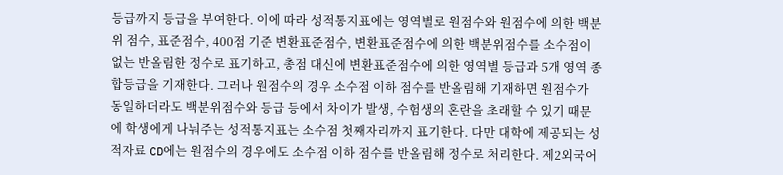등급까지 등급을 부여한다. 이에 따라 성적통지표에는 영역별로 원점수와 원점수에 의한 백분위 점수, 표준점수, 400점 기준 변환표준점수, 변환표준점수에 의한 백분위점수를 소수점이 없는 반올림한 정수로 표기하고, 총점 대신에 변환표준점수에 의한 영역별 등급과 5개 영역 종합등급을 기재한다. 그러나 원점수의 경우 소수점 이하 점수를 반올림해 기재하면 원점수가 동일하더라도 백분위점수와 등급 등에서 차이가 발생, 수험생의 혼란을 초래할 수 있기 때문에 학생에게 나눠주는 성적통지표는 소수점 첫째자리까지 표기한다. 다만 대학에 제공되는 성적자료 CD에는 원점수의 경우에도 소수점 이하 점수를 반올림해 정수로 처리한다. 제2외국어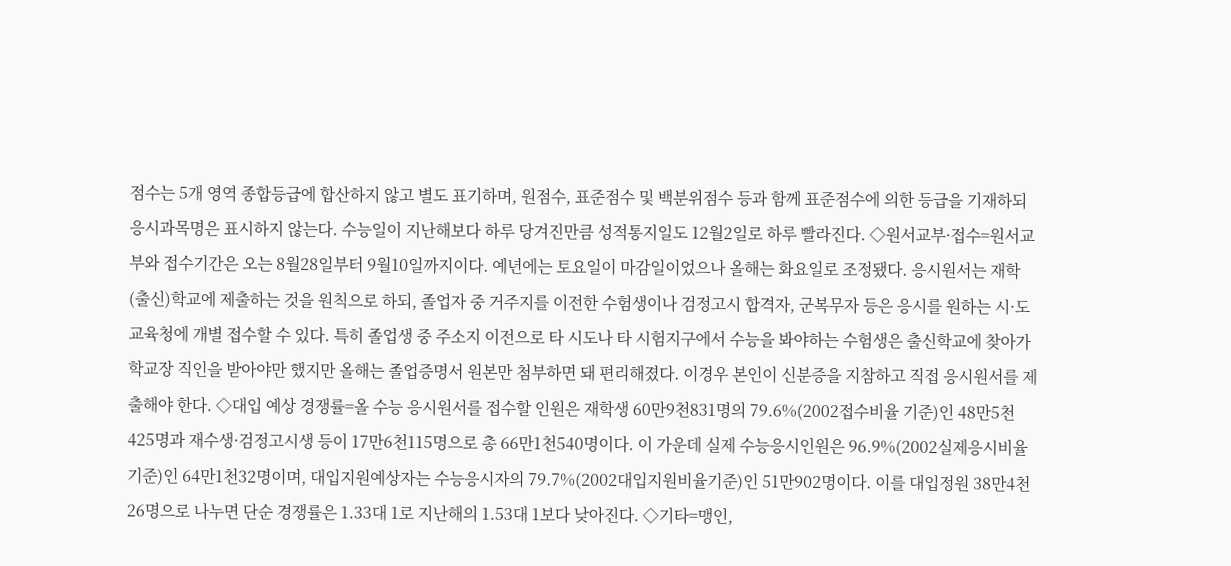점수는 5개 영역 종합등급에 합산하지 않고 별도 표기하며, 원점수, 표준점수 및 백분위점수 등과 함께 표준점수에 의한 등급을 기재하되 응시과목명은 표시하지 않는다. 수능일이 지난해보다 하루 당겨진만큼 성적통지일도 12월2일로 하루 빨라진다. ◇원서교부·접수=원서교부와 접수기간은 오는 8월28일부터 9월10일까지이다. 예년에는 토요일이 마감일이었으나 올해는 화요일로 조정됐다. 응시원서는 재학(출신)학교에 제출하는 것을 원칙으로 하되, 졸업자 중 거주지를 이전한 수험생이나 검정고시 합격자, 군복무자 등은 응시를 원하는 시·도교육청에 개별 접수할 수 있다. 특히 졸업생 중 주소지 이전으로 타 시도나 타 시험지구에서 수능을 봐야하는 수험생은 출신학교에 찾아가 학교장 직인을 받아야만 했지만 올해는 졸업증명서 원본만 첨부하면 돼 편리해졌다. 이경우 본인이 신분증을 지참하고 직접 응시원서를 제출해야 한다. ◇대입 예상 경쟁률=올 수능 응시원서를 접수할 인원은 재학생 60만9천831명의 79.6%(2002접수비율 기준)인 48만5천425명과 재수생·검정고시생 등이 17만6천115명으로 총 66만1천540명이다. 이 가운데 실제 수능응시인원은 96.9%(2002실제응시비율기준)인 64만1천32명이며, 대입지원예상자는 수능응시자의 79.7%(2002대입지원비율기준)인 51만902명이다. 이를 대입정원 38만4천26명으로 나누면 단순 경쟁률은 1.33대 1로 지난해의 1.53대 1보다 낮아진다. ◇기타=맹인,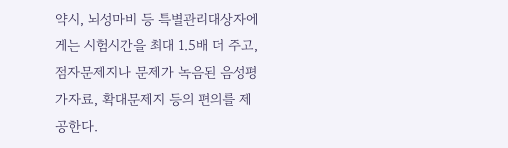약시, 뇌성마비 등 특별관리대상자에게는 시험시간을 최대 1.5배 더 주고, 점자문제지나 문제가 녹음된 음성평가자료, 확대문제지 등의 편의를 제공한다.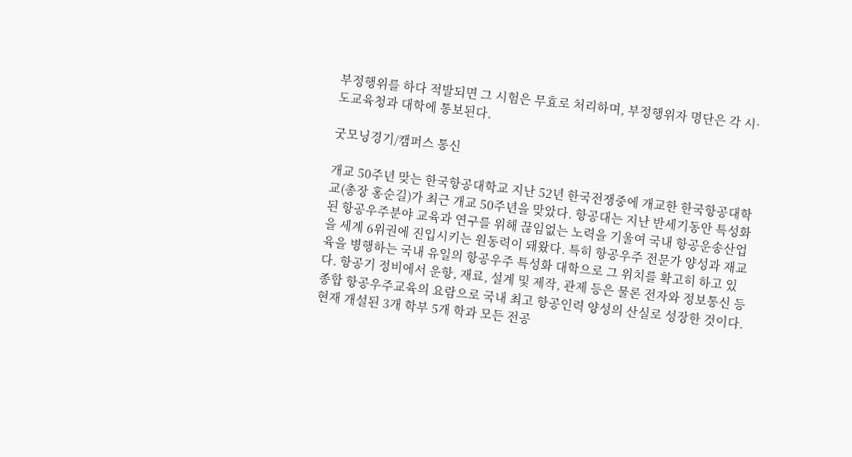부정행위를 하다 적발되면 그 시험은 무효로 처리하며, 부정행위자 명단은 각 시·도교육청과 대학에 통보된다.

굿모닝경기/캠퍼스 통신

개교 50주년 맞는 한국항공대학교 지난 52년 한국전쟁중에 개교한 한국항공대학교(총장 홍순길)가 최근 개교 50주년을 맞았다. 항공대는 지난 반세기동안 특성화된 항공우주분야 교육과 연구를 위해 끊임없는 노력을 기울여 국내 항공운송산업을 세계 6위권에 진입시키는 원동력이 돼왔다. 특히 항공우주 전문가 양성과 재교육을 병행하는 국내 유일의 항공우주 특성화 대학으로 그 위치를 확고히 하고 있다. 항공기 정비에서 운항, 재료, 설계 및 제작, 관제 등은 물론 전자와 정보통신 등 종합 항공우주교육의 요람으로 국내 최고 항공인력 양성의 산실로 성장한 것이다. 현재 개설된 3개 학부 5개 학과 모든 전공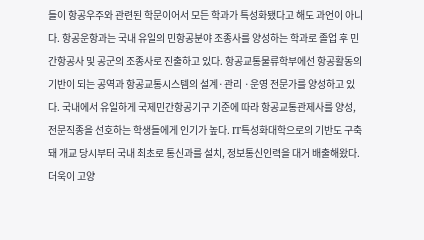들이 항공우주와 관련된 학문이어서 모든 학과가 특성화됐다고 해도 과언이 아니다. 항공운항과는 국내 유일의 민항공분야 조종사를 양성하는 학과로 졸업 후 민간항공사 및 공군의 조종사로 진출하고 있다. 항공교통물류학부에선 항공활동의 기반이 되는 공역과 항공교통시스템의 설계·관리 ·운영 전문가를 양성하고 있다. 국내에서 유일하게 국제민간항공기구 기준에 따라 항공교통관제사를 양성, 전문직종을 선호하는 학생들에게 인기가 높다. IT특성화대학으로의 기반도 구축돼 개교 당시부터 국내 최초로 통신과를 설치, 정보통신인력을 대거 배출해왔다. 더욱이 고양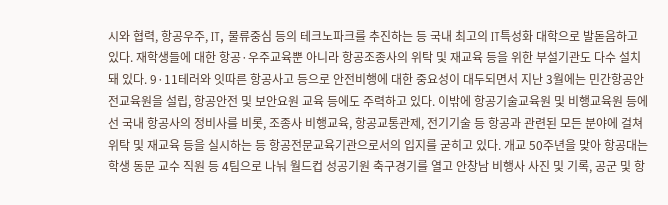시와 협력, 항공우주, IT, 물류중심 등의 테크노파크를 추진하는 등 국내 최고의 IT특성화 대학으로 발돋음하고 있다. 재학생들에 대한 항공·우주교육뿐 아니라 항공조종사의 위탁 및 재교육 등을 위한 부설기관도 다수 설치돼 있다. 9·11테러와 잇따른 항공사고 등으로 안전비행에 대한 중요성이 대두되면서 지난 3월에는 민간항공안전교육원을 설립, 항공안전 및 보안요원 교육 등에도 주력하고 있다. 이밖에 항공기술교육원 및 비행교육원 등에선 국내 항공사의 정비사를 비롯, 조종사 비행교육, 항공교통관제, 전기기술 등 항공과 관련된 모든 분야에 걸쳐 위탁 및 재교육 등을 실시하는 등 항공전문교육기관으로서의 입지를 굳히고 있다. 개교 50주년을 맞아 항공대는 학생 동문 교수 직원 등 4팀으로 나눠 월드컵 성공기원 축구경기를 열고 안창남 비행사 사진 및 기록, 공군 및 항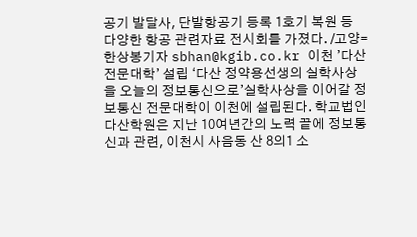공기 발달사, 단발항공기 등록 1호기 복원 등 다양한 항공 관련자료 전시회를 가졌다. /고양=한상봉기자 sbhan@kgib.co.kr 이천 ’다산전문대학’ 설립 ‘다산 정약용선생의 실학사상을 오늘의 정보통신으로’실학사상을 이어갈 정보통신 전문대학이 이천에 설립된다. 학교법인 다산학원은 지난 10여년간의 노력 끝에 정보통신과 관련, 이천시 사음동 산 8의1 소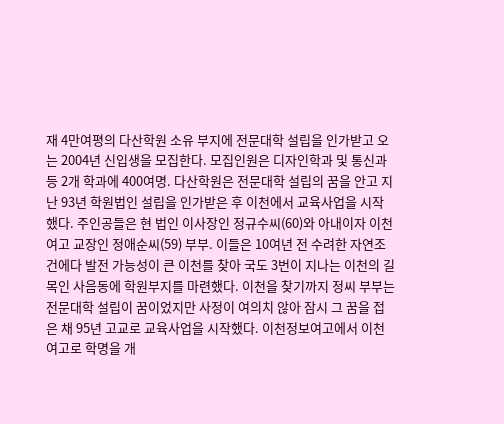재 4만여평의 다산학원 소유 부지에 전문대학 설립을 인가받고 오는 2004년 신입생을 모집한다. 모집인원은 디자인학과 및 통신과 등 2개 학과에 400여명. 다산학원은 전문대학 설립의 꿈을 안고 지난 93년 학원법인 설립을 인가받은 후 이천에서 교육사업을 시작했다. 주인공들은 현 법인 이사장인 정규수씨(60)와 아내이자 이천여고 교장인 정애순씨(59) 부부. 이들은 10여년 전 수려한 자연조건에다 발전 가능성이 큰 이천를 찾아 국도 3번이 지나는 이천의 길목인 사음동에 학원부지를 마련했다. 이천을 찾기까지 정씨 부부는 전문대학 설립이 꿈이었지만 사정이 여의치 않아 잠시 그 꿈을 접은 채 95년 고교로 교육사업을 시작했다. 이천정보여고에서 이천여고로 학명을 개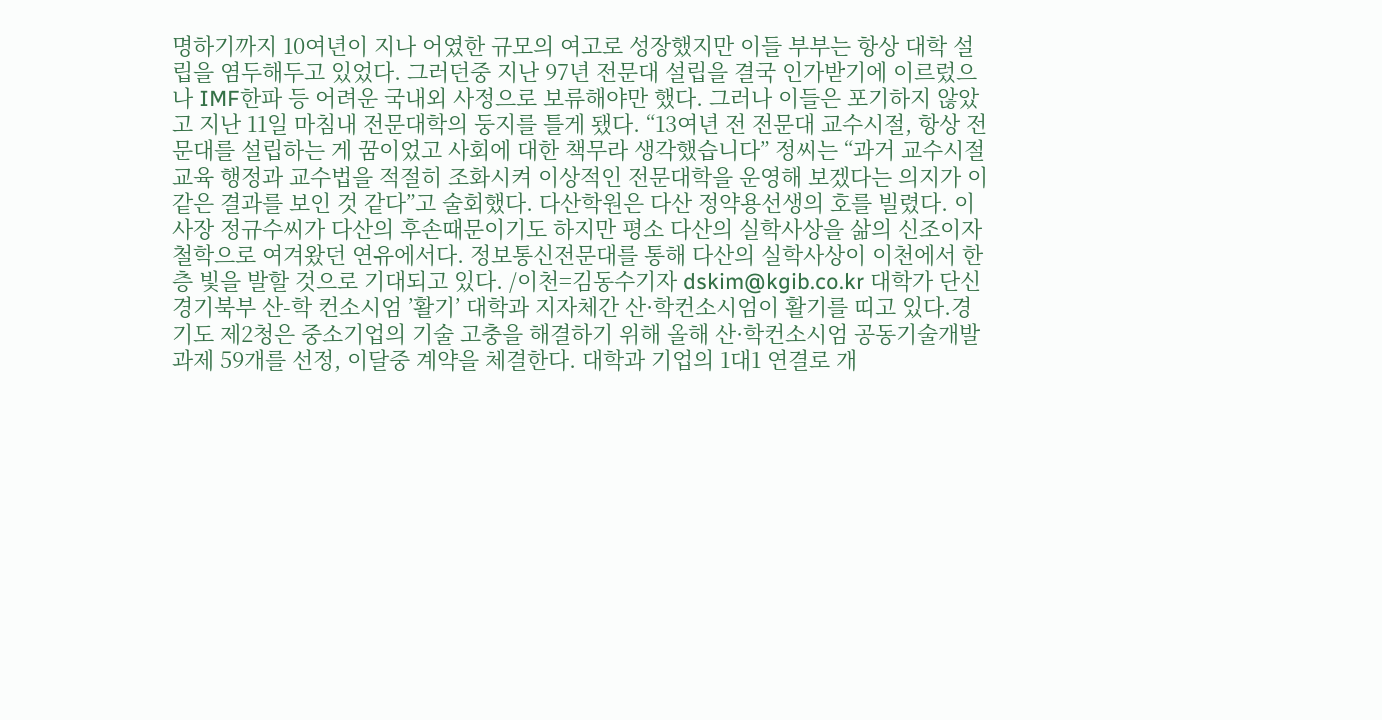명하기까지 10여년이 지나 어였한 규모의 여고로 성장했지만 이들 부부는 항상 대학 설립을 염두해두고 있었다. 그러던중 지난 97년 전문대 설립을 결국 인가받기에 이르렀으나 IMF한파 등 어려운 국내외 사정으로 보류해야만 했다. 그러나 이들은 포기하지 않았고 지난 11일 마침내 전문대학의 둥지를 틀게 됐다. “13여년 전 전문대 교수시절, 항상 전문대를 설립하는 게 꿈이었고 사회에 대한 책무라 생각했습니다” 정씨는 “과거 교수시절 교육 행정과 교수법을 적절히 조화시켜 이상적인 전문대학을 운영해 보겠다는 의지가 이같은 결과를 보인 것 같다”고 술회했다. 다산학원은 다산 정약용선생의 호를 빌렸다. 이사장 정규수씨가 다산의 후손때문이기도 하지만 평소 다산의 실학사상을 삶의 신조이자 철학으로 여겨왔던 연유에서다. 정보통신전문대를 통해 다산의 실학사상이 이천에서 한층 빛을 발할 것으로 기대되고 있다. /이천=김동수기자 dskim@kgib.co.kr 대학가 단신 경기북부 산-학 컨소시엄 ’활기’ 대학과 지자체간 산·학컨소시엄이 활기를 띠고 있다.경기도 제2청은 중소기업의 기술 고충을 해결하기 위해 올해 산·학컨소시엄 공동기술개발 과제 59개를 선정, 이달중 계약을 체결한다. 대학과 기업의 1대1 연결로 개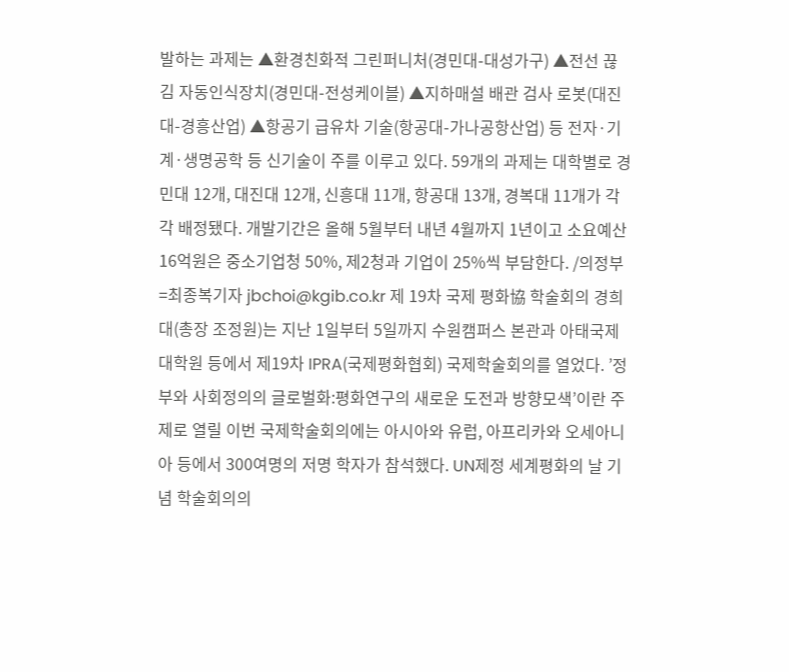발하는 과제는 ▲환경친화적 그린퍼니처(경민대-대성가구) ▲전선 끊김 자동인식장치(경민대-전성케이블) ▲지하매설 배관 검사 로봇(대진대-경흥산업) ▲항공기 급유차 기술(항공대-가나공항산업) 등 전자·기계·생명공학 등 신기술이 주를 이루고 있다. 59개의 과제는 대학별로 경민대 12개, 대진대 12개, 신흥대 11개, 항공대 13개, 경복대 11개가 각각 배정됐다. 개발기간은 올해 5월부터 내년 4월까지 1년이고 소요예산 16억원은 중소기업청 50%, 제2청과 기업이 25%씩 부담한다. /의정부=최종복기자 jbchoi@kgib.co.kr 제 19차 국제 평화協 학술회의 경희대(총장 조정원)는 지난 1일부터 5일까지 수원캠퍼스 본관과 아태국제대학원 등에서 제19차 IPRA(국제평화협회) 국제학술회의를 열었다. ’정부와 사회정의의 글로벌화:평화연구의 새로운 도전과 방향모색’이란 주제로 열릴 이번 국제학술회의에는 아시아와 유럽, 아프리카와 오세아니아 등에서 300여명의 저명 학자가 참석했다. UN제정 세계평화의 날 기념 학술회의의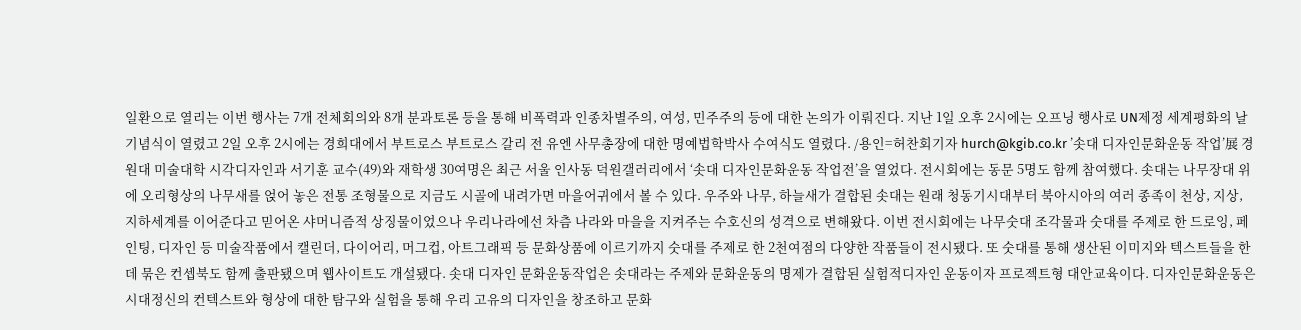일환으로 열리는 이번 행사는 7개 전체회의와 8개 분과토론 등을 통해 비폭력과 인종차별주의, 여성, 민주주의 등에 대한 논의가 이뤄진다. 지난 1일 오후 2시에는 오프닝 행사로 UN제정 세계평화의 날 기념식이 열렸고 2일 오후 2시에는 경희대에서 부트로스 부트로스 갈리 전 유엔 사무총장에 대한 명예법학박사 수여식도 열렸다. /용인=허찬회기자 hurch@kgib.co.kr ’솟대 디자인문화운동 작업’展 경원대 미술대학 시각디자인과 서기훈 교수(49)와 재학생 30여명은 최근 서울 인사동 덕원갤러리에서 ‘솟대 디자인문화운동 작업전’을 열었다. 전시회에는 동문 5명도 함께 참여했다. 솟대는 나무장대 위에 오리형상의 나무새를 얹어 놓은 전통 조형물으로 지금도 시골에 내려가면 마을어귀에서 볼 수 있다. 우주와 나무, 하늘새가 결합된 솟대는 원래 청동기시대부터 북아시아의 여러 종족이 천상, 지상, 지하세계를 이어준다고 믿어온 샤머니즘적 상징물이었으나 우리나라에선 차츰 나라와 마을을 지켜주는 수호신의 성격으로 변해왔다. 이번 전시회에는 나무숫대 조각물과 숫대를 주제로 한 드로잉, 페인팅, 디자인 등 미술작품에서 캘린더, 다이어리, 머그컵, 아트그래픽 등 문화상품에 이르기까지 숫대를 주제로 한 2천여점의 다양한 작품들이 전시됐다. 또 숫대를 통해 생산된 이미지와 텍스트들을 한데 묶은 컨셉북도 함께 출판됐으며 웹사이트도 개설됐다. 솟대 디자인 문화운동작업은 솟대라는 주제와 문화운동의 명제가 결합된 실험적디자인 운동이자 프로젝트형 대안교육이다. 디자인문화운동은 시대정신의 컨텍스트와 형상에 대한 탐구와 실험을 통해 우리 고유의 디자인을 창조하고 문화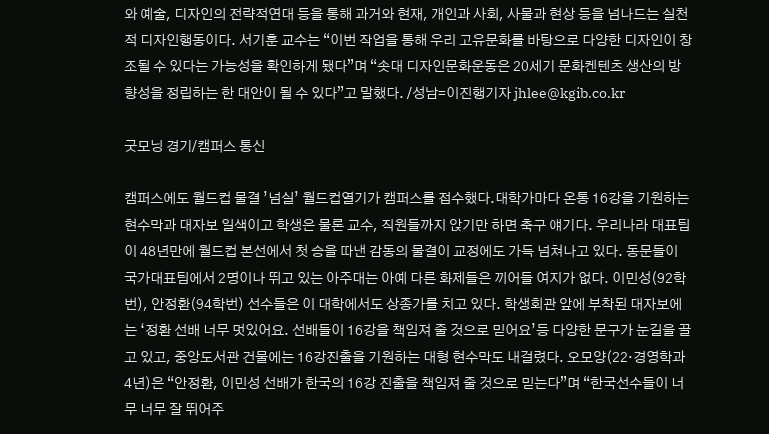와 예술, 디자인의 전략적연대 등을 통해 과거와 현재, 개인과 사회, 사물과 현상 등을 넘나드는 실천적 디자인행동이다. 서기훈 교수는 “이번 작업을 통해 우리 고유문화를 바탕으로 다양한 디자인이 창조될 수 있다는 가능성을 확인하게 됐다”며 “솟대 디자인문화운동은 20세기 문화켄텐츠 생산의 방향성을 정립하는 한 대안이 될 수 있다”고 말했다. /성남=이진행기자 jhlee@kgib.co.kr

굿모닝 경기/캠퍼스 통신

캠퍼스에도 월드컵 물결 ’넘실’ 월드컵열기가 캠퍼스를 접수했다.대학가마다 온통 16강을 기원하는 현수막과 대자보 일색이고 학생은 물론 교수, 직원들까지 앉기만 하면 축구 얘기다. 우리나라 대표팀이 48년만에 월드컵 본선에서 첫 승을 따낸 감동의 물결이 교정에도 가득 넘쳐나고 있다. 동문들이 국가대표팀에서 2명이나 뛰고 있는 아주대는 아예 다른 화제들은 끼어들 여지가 없다. 이민성(92학번), 안정환(94학번) 선수들은 이 대학에서도 상종가를 치고 있다. 학생회관 앞에 부착된 대자보에는 ‘정환 선배 너무 멋있어요. 선배들이 16강을 책임져 줄 것으로 믿어요’등 다양한 문구가 눈길을 끌고 있고, 중앙도서관 건물에는 16강진출을 기원하는 대형 현수막도 내걸렸다. 오모양(22·경영학과 4년)은 “안정환, 이민성 선배가 한국의 16강 진출을 책임져 줄 것으로 믿는다”며 “한국선수들이 너무 너무 잘 뛰어주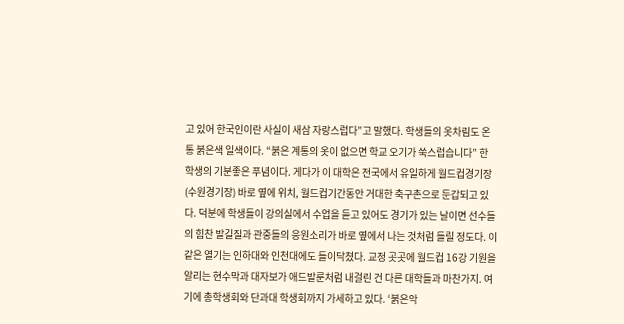고 있어 한국인이란 사실이 새삼 자랑스럽다”고 말했다. 학생들의 옷차림도 온통 붉은색 일색이다. “붉은 계통의 옷이 없으면 학교 오기가 쑥스럽습니다” 한 학생의 기분좋은 푸념이다. 게다가 이 대학은 전국에서 유일하게 월드컵경기장(수원경기장) 바로 옆에 위치, 월드컵기간동안 거대한 축구촌으로 둔갑되고 있다. 덕분에 학생들이 강의실에서 수업을 듣고 있어도 경기가 있는 날이면 선수들의 힘찬 발길질과 관중들의 응원소리가 바로 옆에서 나는 것처럼 들릴 정도다. 이같은 열기는 인하대와 인천대에도 들이닥쳤다. 교정 곳곳에 월드컵 16강 기원을 알리는 현수막과 대자보가 애드발룬처럼 내걸린 건 다른 대학들과 마찬가지. 여기에 총학생회와 단과대 학생회까지 가세하고 있다. ‘붉은악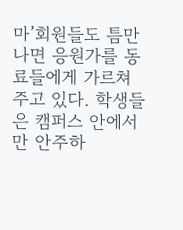마’회원들도 틈만 나면 응원가를 동료들에게 가르쳐 주고 있다. 학생들은 캠퍼스 안에서만 안주하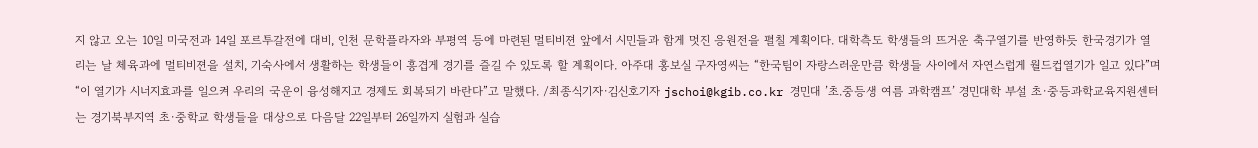지 않고 오는 10일 미국전과 14일 포르투갈전에 대비, 인천 문학플라자와 부평역 등에 마련된 멀티비젼 앞에서 시민들과 함게 멋진 응원전을 펼칠 계획이다. 대학측도 학생들의 뜨거운 축구열기를 반영하듯 한국경기가 열리는 날 체육과에 멀티비젼을 설치, 기숙사에서 생활하는 학생들이 흥겹게 경기를 즐길 수 있도록 할 계획이다. 아주대 홍보실 구자영씨는 “한국팀이 자랑스러운만큼 학생들 사이에서 자연스럽게 월드컵열기가 일고 있다”며 “이 열기가 시너지효과를 일으켜 우리의 국운이 융성해지고 경제도 회복되기 바란다”고 말했다. /최종식기자·김신호기자 jschoi@kgib.co.kr 경민대 ’초.중등생 여름 과학캠프’ 경민대학 부설 초·중등과학교육지원센터는 경기북부지역 초·중학교 학생들을 대상으로 다음달 22일부터 26일까지 실험과 실습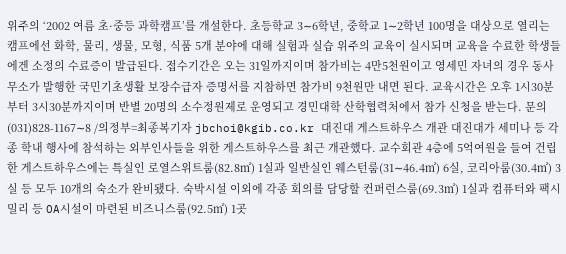위주의 ‘2002 여름 초·중등 과학캠프’를 개설한다. 초등학교 3∼6학년, 중학교 1∼2학년 100명을 대상으로 열리는 캠프에선 화학, 물리, 생물, 모형, 식품 5개 분야에 대해 실험과 실습 위주의 교육이 실시되며 교육을 수료한 학생들에겐 소정의 수료증이 발급된다. 접수기간은 오는 31일까지이며 참가비는 4만5천원이고 영세민 자녀의 경우 동사무소가 발행한 국민기초생활 보장수급자 증명서를 지참하면 참가비 9천원만 내면 된다. 교육시간은 오후 1시30분부터 3시30분까지이며 반별 20명의 소수정원제로 운영되고 경민대학 산학협력처에서 참가 신청을 받는다. 문의(031)828-1167∼8 /의정부=최종복기자 jbchoi@kgib.co.kr 대진대 게스트하우스 개관 대진대가 세미나 등 각종 학내 행사에 참석하는 외부인사들을 위한 게스트하우스를 최근 개관했다. 교수회관 4층에 5억여원을 들여 건립한 게스트하우스에는 특실인 로열스위트룸(82.8㎡) 1실과 일반실인 웨스턴룸(31∼46.4㎡) 6실, 코리아룸(30.4㎡) 3실 등 모두 10개의 숙소가 완비됐다. 숙박시설 이외에 각종 회의를 담당할 컨퍼런스룸(69.3㎡) 1실과 컴퓨터와 팩시밀리 등 OA시설이 마련된 비즈니스룸(92.5㎡) 1곳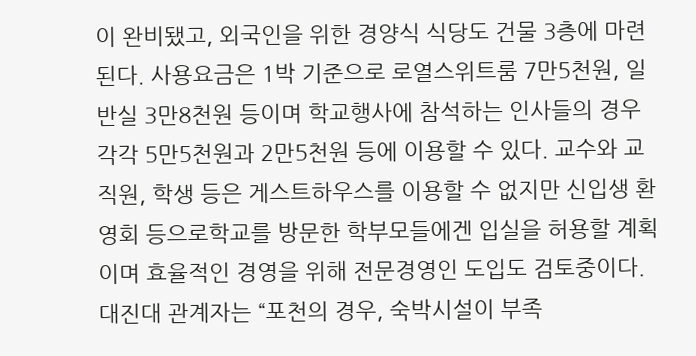이 완비됐고, 외국인을 위한 경양식 식당도 건물 3층에 마련된다. 사용요금은 1박 기준으로 로열스위트룸 7만5천원, 일반실 3만8천원 등이며 학교행사에 참석하는 인사들의 경우 각각 5만5천원과 2만5천원 등에 이용할 수 있다. 교수와 교직원, 학생 등은 게스트하우스를 이용할 수 없지만 신입생 환영회 등으로학교를 방문한 학부모들에겐 입실을 허용할 계획이며 효율적인 경영을 위해 전문경영인 도입도 검토중이다. 대진대 관계자는 “포천의 경우, 숙박시설이 부족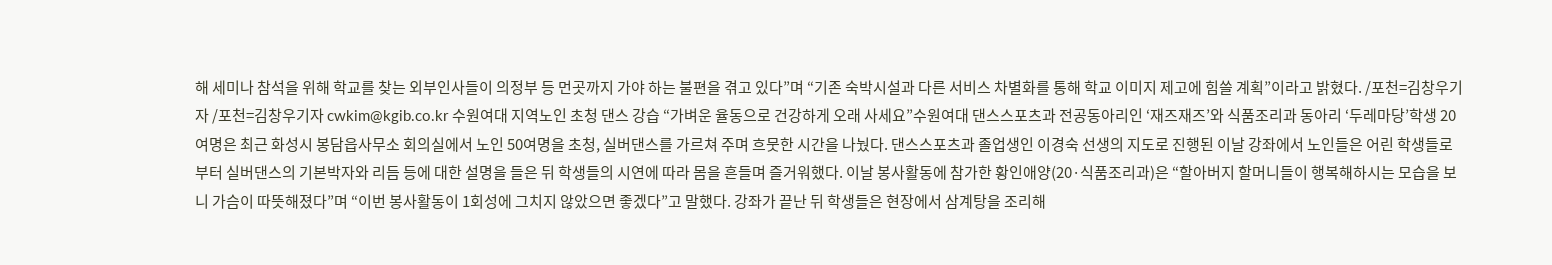해 세미나 참석을 위해 학교를 찾는 외부인사들이 의정부 등 먼곳까지 가야 하는 불편을 겪고 있다”며 “기존 숙박시설과 다른 서비스 차별화를 통해 학교 이미지 제고에 힘쓸 계획”이라고 밝혔다. /포천=김창우기자 /포천=김창우기자 cwkim@kgib.co.kr 수원여대 지역노인 초청 댄스 강습 “가벼운 율동으로 건강하게 오래 사세요”수원여대 댄스스포츠과 전공동아리인 ‘재즈재즈’와 식품조리과 동아리 ‘두레마당’학생 20여명은 최근 화성시 봉담읍사무소 회의실에서 노인 50여명을 초청, 실버댄스를 가르쳐 주며 흐뭇한 시간을 나눴다. 댄스스포츠과 졸업생인 이경숙 선생의 지도로 진행된 이날 강좌에서 노인들은 어린 학생들로부터 실버댄스의 기본박자와 리듬 등에 대한 설명을 들은 뒤 학생들의 시연에 따라 몸을 흔들며 즐거워했다. 이날 봉사활동에 참가한 황인애양(20·식품조리과)은 “할아버지 할머니들이 행복해하시는 모습을 보니 가슴이 따뜻해졌다”며 “이번 봉사활동이 1회성에 그치지 않았으면 좋겠다”고 말했다. 강좌가 끝난 뒤 학생들은 현장에서 삼계탕을 조리해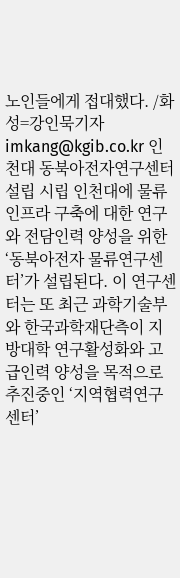노인들에게 접대했다. /화성=강인묵기자 imkang@kgib.co.kr 인천대 동북아전자연구센터 설립 시립 인천대에 물류인프라 구축에 대한 연구와 전담인력 양성을 위한 ‘동북아전자 물류연구센터’가 설립된다. 이 연구센터는 또 최근 과학기술부와 한국과학재단측이 지방대학 연구활성화와 고급인력 양성을 목적으로 추진중인 ‘지역협력연구센터’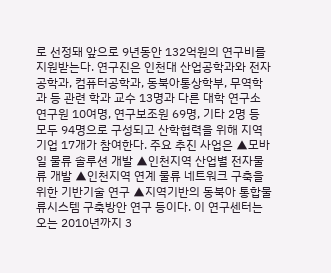로 선정돼 앞으로 9년동안 132억원의 연구비를 지원받는다. 연구진은 인천대 산업공학과와 전자공학과, 컴퓨터공학과, 동북아통상학부, 무역학과 등 관련 학과 교수 13명과 다른 대학 연구소 연구원 10여명, 연구보조원 69명, 기타 2명 등 모두 94명으로 구성되고 산학협력을 위해 지역 기업 17개가 참여한다. 주요 추진 사업은 ▲모바일 물류 솔루션 개발 ▲인천지역 산업별 전자물류 개발 ▲인천지역 연계 물류 네트워크 구축을 위한 기반기술 연구 ▲지역기반의 동북아 통합물류시스템 구축방안 연구 등이다. 이 연구센터는 오는 2010년까지 3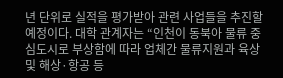년 단위로 실적을 평가받아 관련 사업들을 추진할 예정이다. 대학 관계자는 “인천이 동북아 물류 중심도시로 부상함에 따라 업체간 물류지원과 육상 및 해상·항공 등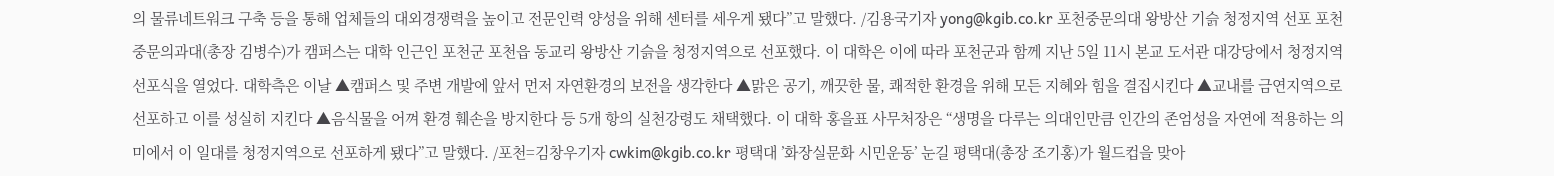의 물류네트워크 구축 등을 통해 업체들의 대외경쟁력을 높이고 전문인력 양성을 위해 센터를 세우게 됐다”고 말했다. /김용국기자 yong@kgib.co.kr 포천중문의대 왕방산 기슭 청정지역 선포 포천중문의과대(총장 김병수)가 캠퍼스는 대학 인근인 포천군 포천읍 동교리 왕방산 기슭을 청정지역으로 선포했다. 이 대학은 이에 따라 포천군과 함께 지난 5일 11시 본교 도서관 대강당에서 청정지역 선포식을 열었다. 대학측은 이날 ▲캠퍼스 및 주변 개발에 앞서 먼저 자연환경의 보전을 생각한다 ▲맑은 공기, 깨끗한 물, 쾌적한 환경을 위해 모든 지혜와 힘을 결집시킨다 ▲교내를 금연지역으로 선포하고 이를 성실히 지킨다 ▲음식물을 어껴 환경 훼손을 방지한다 등 5개 항의 실천강령도 채택했다. 이 대학 홍을표 사무처장은 “생명을 다루는 의대인만큼 인간의 존엄성을 자연에 적용하는 의미에서 이 일대를 청정지역으로 선포하게 됐다”고 말했다. /포천=김창우기자 cwkim@kgib.co.kr 평택대 ’화장실문화 시민운동’ 눈길 평택대(총장 조기홍)가 월드컵을 맞아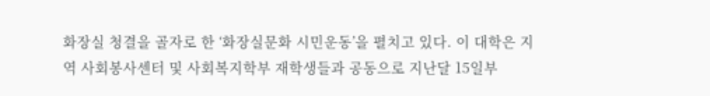화장실 청결을 골자로 한 ‘화장실문화 시민운동’을 펼치고 있다. 이 대학은 지역 사회봉사센터 및 사회복지학부 재학생들과 공동으로 지난달 15일부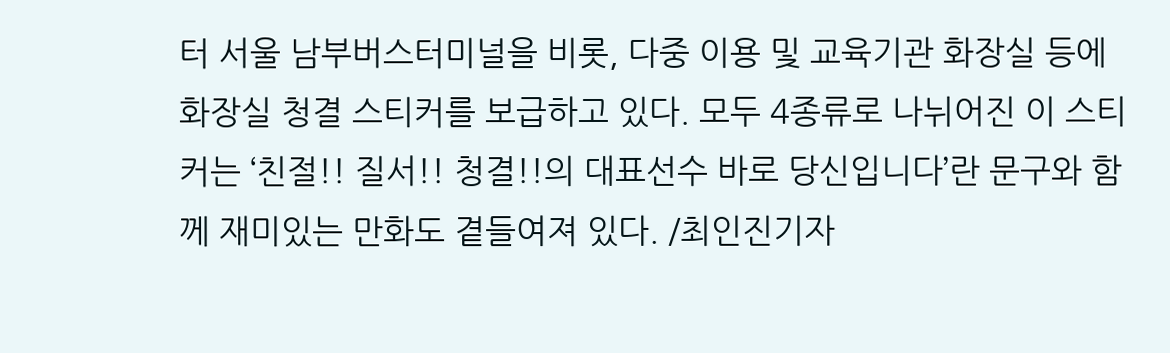터 서울 남부버스터미널을 비롯, 다중 이용 및 교육기관 화장실 등에 화장실 청결 스티커를 보급하고 있다. 모두 4종류로 나뉘어진 이 스티커는 ‘친절!! 질서!! 청결!!의 대표선수 바로 당신입니다’란 문구와 함께 재미있는 만화도 곁들여져 있다. /최인진기자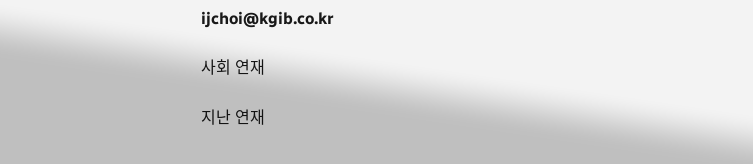ijchoi@kgib.co.kr

사회 연재

지난 연재